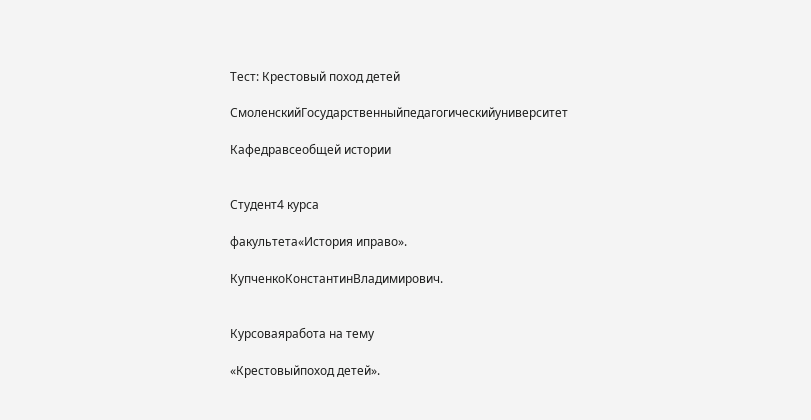Тест: Крестовый поход детей

СмоленскийГосударственныйпедагогическийуниверситет

Кафедравсеобщей истории


Студент4 курса

факультета«История иправо».

КупченкоКонстантинВладимирович.


Курсоваяработа на тему

«Крестовыйпоход детей».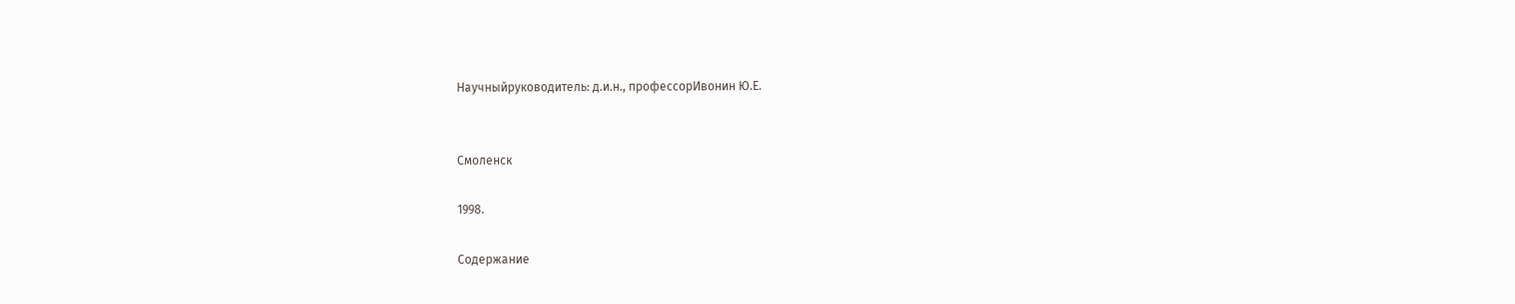Научныйруководитель: д.и.н., профессорИвонин Ю.Е.


Смоленск

1998.

Содержание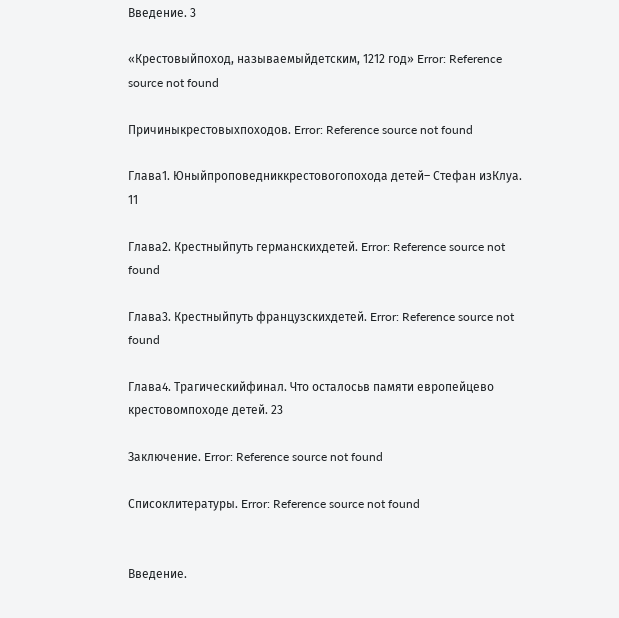Введение. 3

«Крестовыйпоход, называемыйдетским, 1212 год» Error: Reference source not found

Причиныкрестовыхпоходов. Error: Reference source not found

Глава1. Юныйпроповедниккрестовогопохода детей– Стефан изКлуа. 11

Глава2. Крестныйпуть германскихдетей. Error: Reference source not found

Глава3. Крестныйпуть французскихдетей. Error: Reference source not found

Глава4. Трагическийфинал. Что осталосьв памяти европейцево крестовомпоходе детей. 23

Заключение. Error: Reference source not found

Списоклитературы. Error: Reference source not found


Введение.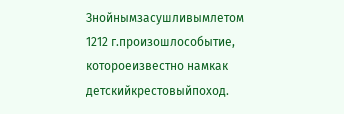Знойнымзасушливымлетом 1212 г.произошлособытие, котороеизвестно намкак детскийкрестовыйпоход.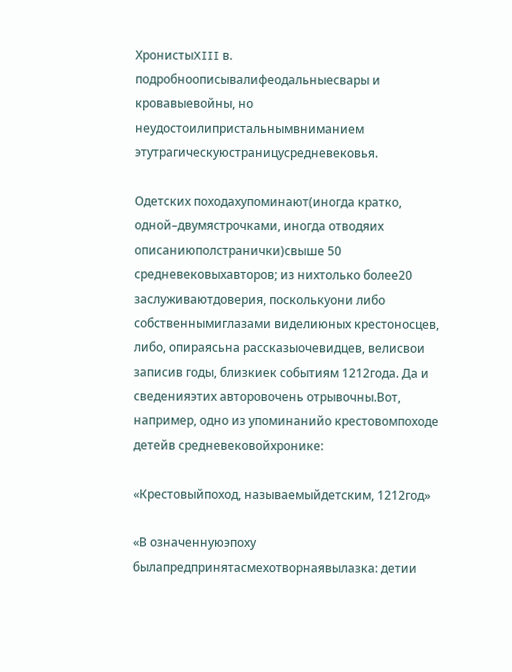ХронистыXIII в. подробноописывалифеодальныесвары и кровавыевойны, но неудостоилипристальнымвниманием этутрагическуюстраницусредневековья.

Одетских походахупоминают(иногда кратко, одной–двумястрочками, иногда отводяих описаниюполстранички)свыше 50 средневековыхавторов; из нихтолько более20 заслуживаютдоверия, посколькуони либо собственнымиглазами виделиюных крестоносцев, либо, опираясьна рассказыочевидцев, велисвои записив годы, близкиек событиям 1212года. Да и сведенияэтих авторовочень отрывочны.Вот, например, одно из упоминанийо крестовомпоходе детейв средневековойхронике:

«Крестовыйпоход, называемыйдетским, 1212год»

«В означеннуюэпоху былапредпринятасмехотворнаявылазка: детии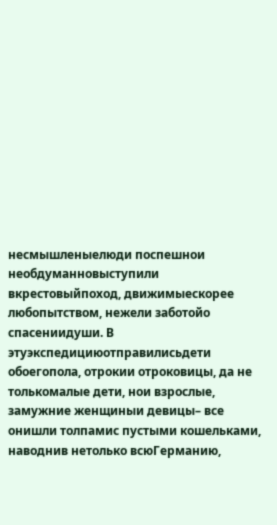несмышленыелюди поспешнои необдуманновыступили вкрестовыйпоход, движимыескорее любопытством, нежели заботойо спасениидуши. В этуэкспедициюотправилисьдети обоегопола, отрокии отроковицы, да не толькомалые дети, нои взрослые, замужние женщиныи девицы– все онишли толпамис пустыми кошельками, наводнив нетолько всюГерманию,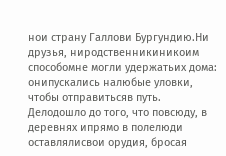нои страну Галлови Бургундию.Ни друзья, ниродственникиникоим способомне могли удержатьих дома: онипускались налюбые уловки, чтобы отправитьсяв путь. Делодошло до того, что повсюду, в деревнях ипрямо в полелюди оставлялисвои орудия, бросая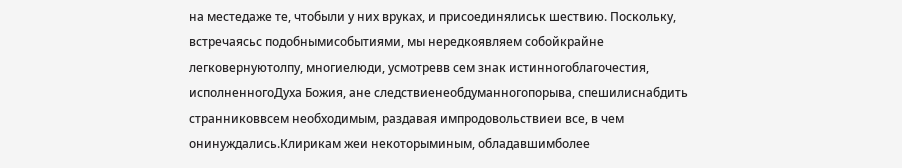на местедаже те, чтобыли у них вруках, и присоединялиськ шествию. Поскольку, встречаясьс подобнымисобытиями, мы нередкоявляем собойкрайне легковернуютолпу, многиелюди, усмотревв сем знак истинногоблагочестия, исполненногоДуха Божия, ане следствиенеобдуманногопорыва, спешилиснабдить странниковвсем необходимым, раздавая импродовольствиеи все, в чем онинуждались.Клирикам жеи некоторыминым, обладавшимболее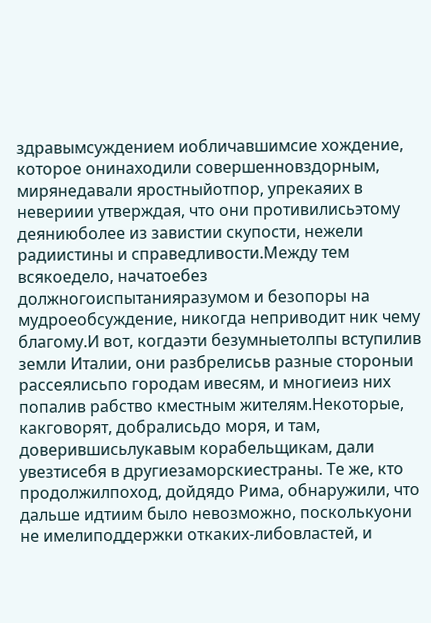здравымсуждением иобличавшимсие хождение, которое онинаходили совершенновздорным, мирянедавали яростныйотпор, упрекаяих в невериии утверждая, что они противилисьэтому деяниюболее из завистии скупости, нежели радиистины и справедливости.Между тем всякоедело, начатоебез должногоиспытанияразумом и безопоры на мудроеобсуждение, никогда неприводит ник чему благому.И вот, когдаэти безумныетолпы вступилив земли Италии, они разбрелисьв разные стороныи рассеялисьпо городам ивесям, и многиеиз них попалив рабство кместным жителям.Некоторые, какговорят, добралисьдо моря, и там, доверившисьлукавым корабельщикам, дали увезтисебя в другиезаморскиестраны. Те же, кто продолжилпоход, дойдядо Рима, обнаружили, что дальше идтиим было невозможно, посколькуони не имелиподдержки откаких-либовластей, и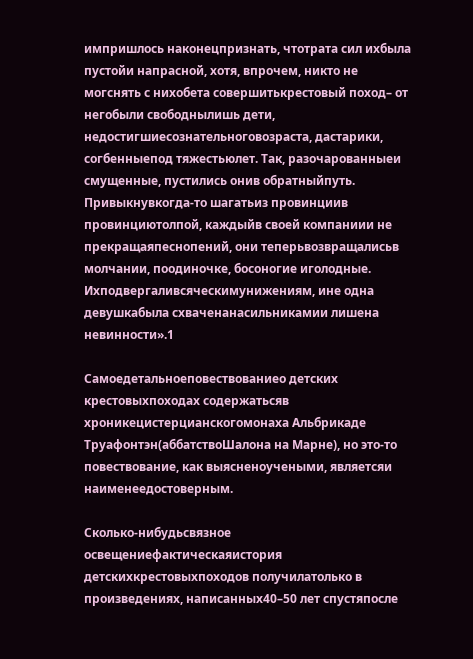импришлось наконецпризнать, чтотрата сил ихбыла пустойи напрасной, хотя, впрочем, никто не могснять с нихобета совершитькрестовый поход– от негобыли свободнылишь дети, недостигшиесознательноговозраста, дастарики, согбенныепод тяжестьюлет. Так, разочарованныеи смущенные, пустились онив обратныйпуть. Привыкнувкогда-то шагатьиз провинциив провинциютолпой, каждыйв своей компаниии не прекращаяпеснопений, они теперьвозвращалисьв молчании, поодиночке, босоногие иголодные. Ихподвергаливсяческимунижениям, ине одна девушкабыла схваченанасильникамии лишена невинности».1

Самоедетальноеповествованиео детских крестовыхпоходах содержатьсяв хроникецистерцианскогомонаха Альбрикаде Труафонтэн(аббатствоШалона на Марне), но это-то повествование, как выясненоучеными, являетсяи наименеедостоверным.

Сколько-нибудьсвязное освещениефактическаяистория детскихкрестовыхпоходов получилатолько в произведениях, написанных40–50 лет спустяпосле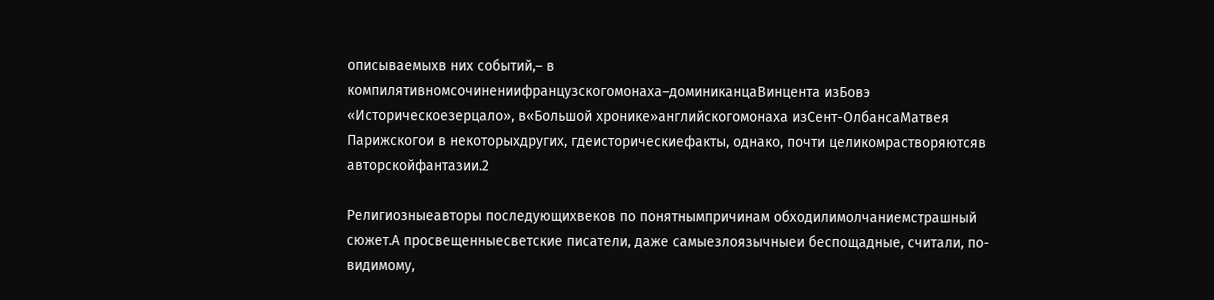описываемыхв них событий,– в компилятивномсочинениифранцузскогомонаха–доминиканцаВинцента изБовэ «Историческоезерцало», в«Большой хронике»английскогомонаха изСент-ОлбансаМатвея Парижскогои в некоторыхдругих, гдеисторическиефакты, однако, почти целикомрастворяютсяв авторскойфантазии.2

Религиозныеавторы последующихвеков по понятнымпричинам обходилимолчаниемстрашный сюжет.А просвещенныесветские писатели, даже самыезлоязычныеи беспощадные, считали, по-видимому,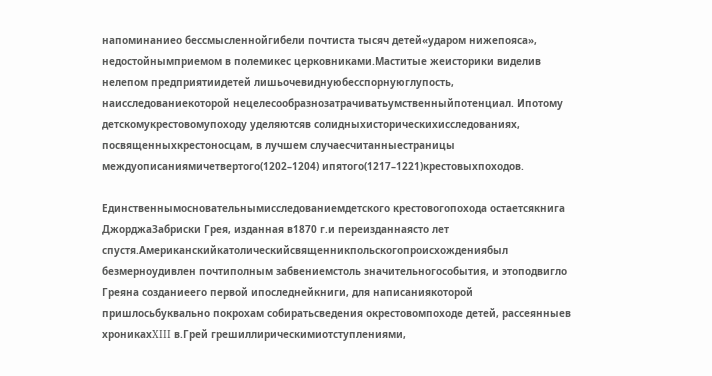напоминаниео бессмысленнойгибели почтиста тысяч детей«ударом нижепояса», недостойнымприемом в полемикес церковниками.Маститые жеисторики виделив нелепом предприятиидетей лишьочевиднуюбесспорнуюглупость, наисследованиекоторой нецелесообразнозатрачиватьумственныйпотенциал. Ипотому детскомукрестовомупоходу уделяютсяв солидныхисторическихисследованиях, посвященныхкрестоносцам, в лучшем случаесчитанныестраницы междуописаниямичетвертого(1202–1204) ипятого(1217–1221)крестовыхпоходов.

Единственнымосновательнымисследованиемдетского крестовогопохода остаетсякнига ДжорджаЗабриски Грея, изданная в1870 г.и переизданнаясто лет спустя.Американскийкатолическийсвященникпольскогопроисхождениябыл безмерноудивлен почтиполным забвениемстоль значительногособытия, и этоподвигло Греяна созданиеего первой ипоследнейкниги, для написаниякоторой пришлосьбуквально покрохам собиратьсведения окрестовомпоходе детей, рассеянныев хроникахXIII в.Грей грешиллирическимиотступлениями,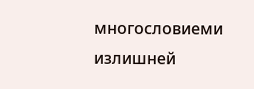многословиеми излишней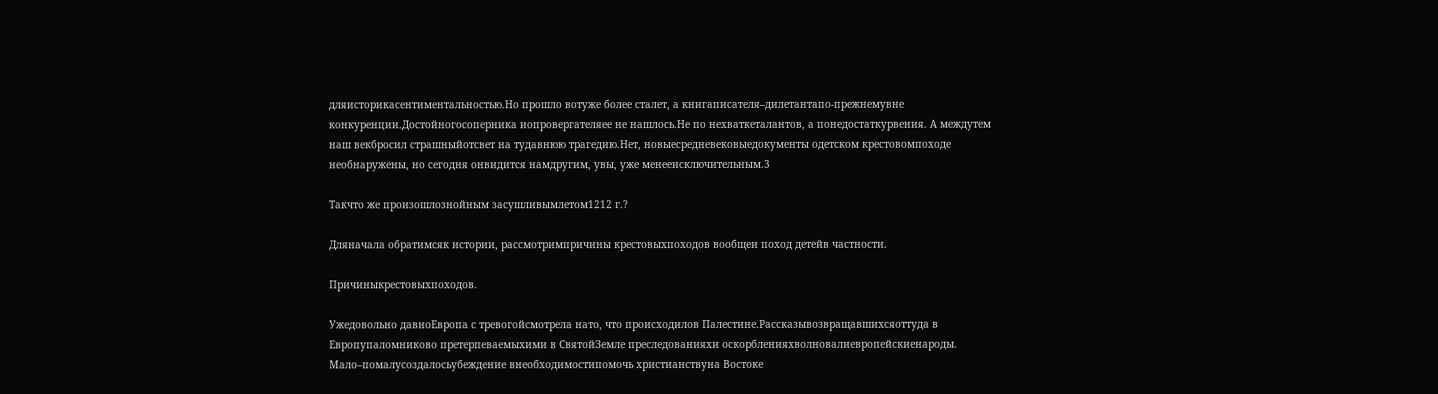дляисторикасентиментальностью.Но прошло вотуже более сталет, а книгаписателя–дилетантапо-прежнемувне конкуренции.Достойногосоперника иопровергателяее не нашлось.Не по нехваткеталантов, а понедостаткурвения. А междутем наш векбросил страшныйотсвет на тудавнюю трагедию.Нет, новыесредневековыедокументы одетском крестовомпоходе необнаружены, но сегодня онвидится намдругим, увы, уже менееисключительным.3

Такчто же произошлознойным засушливымлетом1212 г.?

Дляначала обратимсяк истории, рассмотримпричины крестовыхпоходов вообщеи поход детейв частности.

Причиныкрестовыхпоходов.

Ужедовольно давноЕвропа с тревогойсмотрела нато, что происходилов Палестине.Рассказывозвращавшихсяоттуда в Европупаломниково претерпеваемыхими в СвятойЗемле преследованияхи оскорбленияхволновалиевропейскиенароды. Мало–помалусоздалосьубеждение внеобходимостипомочь христианствуна Востоке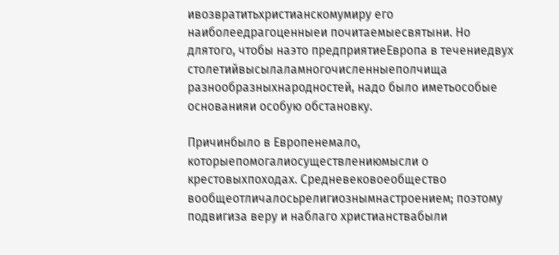ивозвратитьхристианскомумиру его наиболеедрагоценныеи почитаемыесвятыни. Но длятого, чтобы наэто предприятиеЕвропа в течениедвух столетийвысылаламногочисленныеполчища разнообразныхнародностей, надо было иметьособые основанияи особую обстановку.

Причинбыло в Европенемало, которыепомогалиосуществлениюмысли о крестовыхпоходах. Средневековоеобщество вообщеотличалосьрелигиознымнастроением; поэтому подвигиза веру и наблаго христианствабыли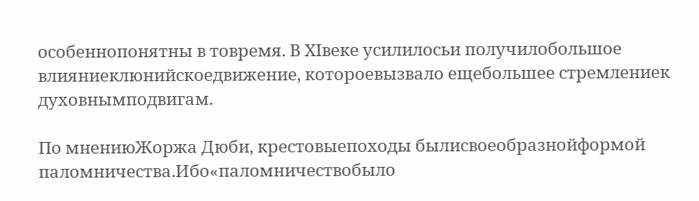особеннопонятны в товремя. В XIвеке усилилосьи получилобольшое влияниеклюнийскоедвижение, котороевызвало ещебольшее стремлениек духовнымподвигам.

По мнениюЖоржа Дюби, крестовыепоходы былисвоеобразнойформой паломничества.Ибо«паломничествобыло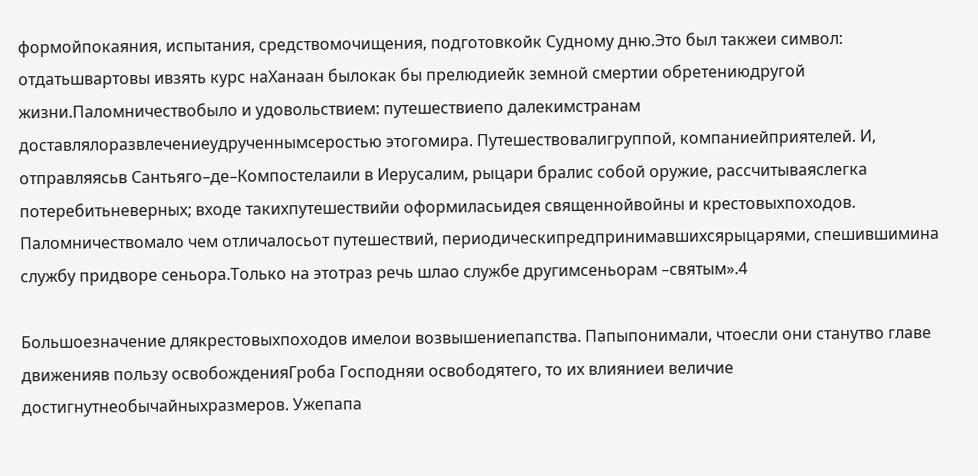формойпокаяния, испытания, средствомочищения, подготовкойк Судному дню.Это был такжеи символ: отдатьшвартовы ивзять курс наХанаан былокак бы прелюдиейк земной смертии обретениюдругой жизни.Паломничествобыло и удовольствием: путешествиепо далекимстранам доставлялоразвлечениеудрученнымсеростью этогомира. Путешествовалигруппой, компаниейприятелей. И, отправляясьв Сантьяго–де–Компостелаили в Иерусалим, рыцари бралис собой оружие, рассчитываяслегка потеребитьневерных; входе такихпутешествийи оформиласьидея священнойвойны и крестовыхпоходов. Паломничествомало чем отличалосьот путешествий, периодическипредпринимавшихсярыцарями, спешившимина службу придворе сеньора.Только на этотраз речь шлао службе другимсеньорам –святым».4

Большоезначение длякрестовыхпоходов имелои возвышениепапства. Папыпонимали, чтоесли они станутво главе движенияв пользу освобожденияГроба Господняи освободятего, то их влияниеи величие достигнутнеобычайныхразмеров. Ужепапа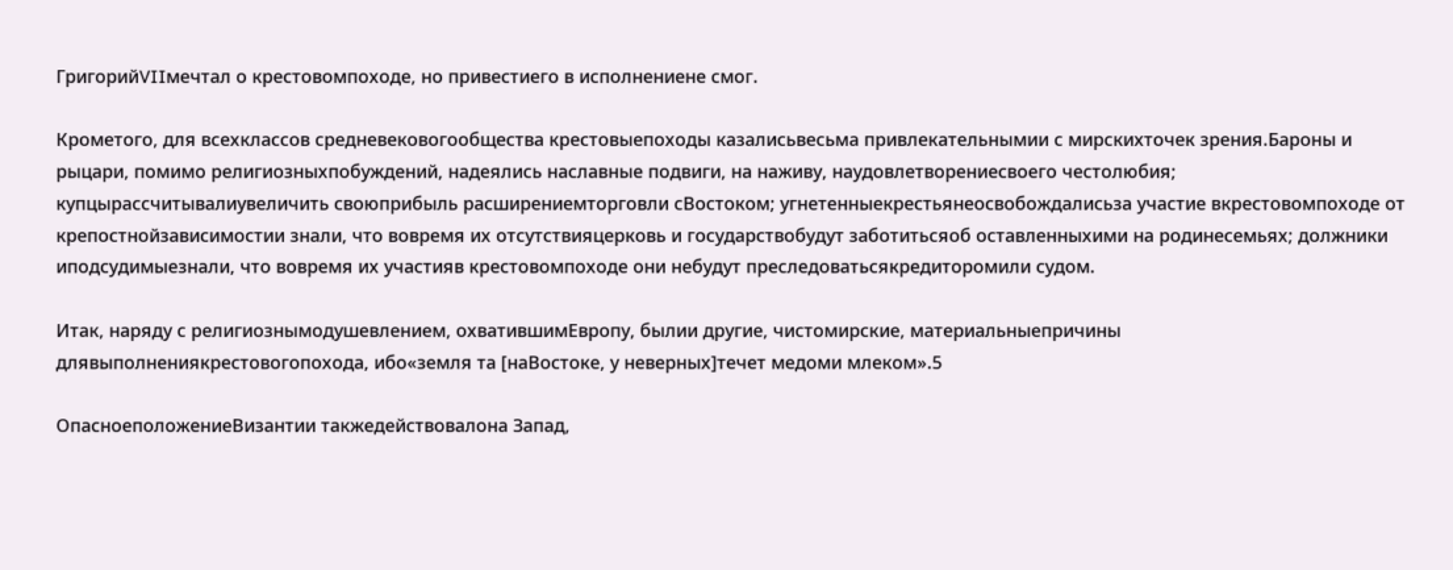ГригорийVIIмечтал о крестовомпоходе, но привестиего в исполнениене смог.

Крометого, для всехклассов средневековогообщества крестовыепоходы казалисьвесьма привлекательнымии с мирскихточек зрения.Бароны и рыцари, помимо религиозныхпобуждений, надеялись наславные подвиги, на наживу, наудовлетворениесвоего честолюбия; купцырассчитывалиувеличить своюприбыль расширениемторговли сВостоком; угнетенныекрестьянеосвобождалисьза участие вкрестовомпоходе от крепостнойзависимостии знали, что вовремя их отсутствияцерковь и государствобудут заботитьсяоб оставленныхими на родинесемьях; должники иподсудимыезнали, что вовремя их участияв крестовомпоходе они небудут преследоватьсякредиторомили судом.

Итак, наряду с религиознымодушевлением, охватившимЕвропу, былии другие, чистомирские, материальныепричины длявыполнениякрестовогопохода, ибо«земля та [наВостоке, у неверных]течет медоми млеком».5

ОпасноеположениеВизантии такжедействовалона Запад,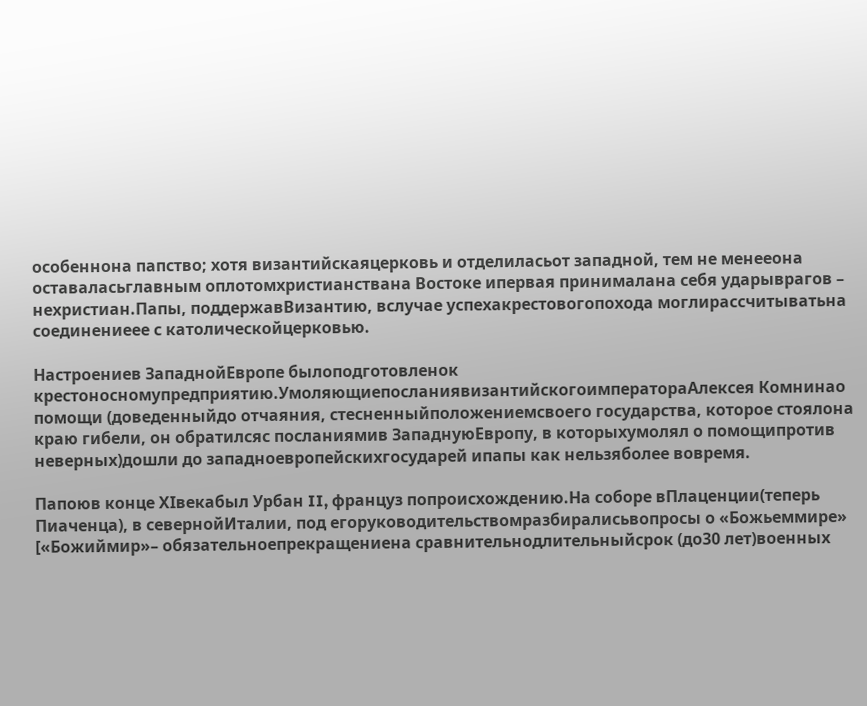особеннона папство; хотя византийскаяцерковь и отделиласьот западной, тем не менееона оставаласьглавным оплотомхристианствана Востоке ипервая принималана себя ударыврагов – нехристиан.Папы, поддержавВизантию, вслучае успехакрестовогопохода моглирассчитыватьна соединениеее с католическойцерковью.

Настроениев ЗападнойЕвропе былоподготовленок крестоносномупредприятию.УмоляющиепосланиявизантийскогоимператораАлексея Комнинао помощи (доведенныйдо отчаяния, стесненныйположениемсвоего государства, которое стоялона краю гибели, он обратилсяс посланиямив ЗападнуюЕвропу, в которыхумолял о помощипротив неверных)дошли до западноевропейскихгосударей ипапы как нельзяболее вовремя.

Папоюв конце XIвекабыл Урбан II, француз попроисхождению.На соборе вПлаценции(теперь Пиаченца), в севернойИталии, под егоруководительствомразбиралисьвопросы о «Божьеммире» [«Божиймир»– обязательноепрекращениена сравнительнодлительныйсрок (до30 лет)военных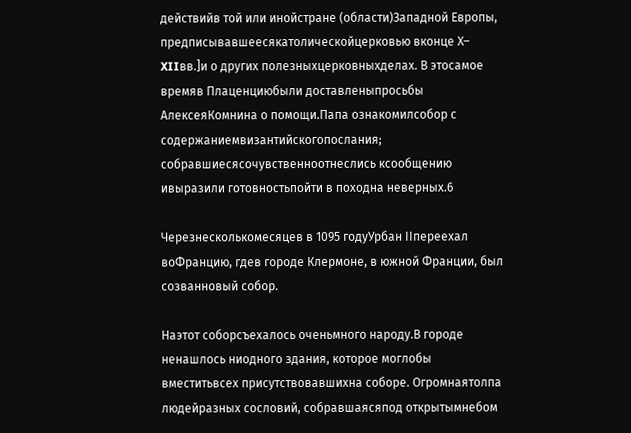действийв той или инойстране (области)Западной Европы, предписывавшеесякатолическойцерковью вконце Х– XIIвв.]и о других полезныхцерковныхделах. В этосамое времяв Плаценциюбыли доставленыпросьбы АлексеяКомнина о помощи.Папа ознакомилсобор с содержаниемвизантийскогопослания; собравшиесясочувственноотнеслись ксообщению ивыразили готовностьпойти в походна неверных.6

Черезнесколькомесяцев в 1095 годуУрбан IIпереехал воФранцию, гдев городе Клермоне, в южной Франции, был созванновый собор.

Наэтот соборсъехалось оченьмного народу.В городе ненашлось ниодного здания, которое моглобы вместитьвсех присутствовавшихна соборе. Огромнаятолпа людейразных сословий, собравшаясяпод открытымнебом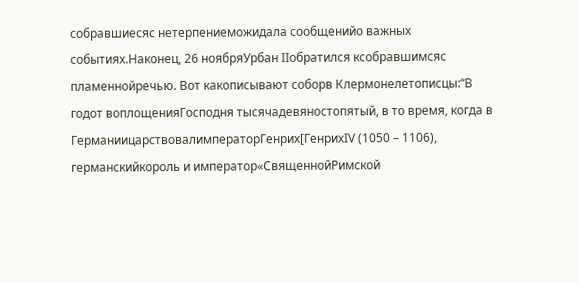собравшиесяс нетерпениеможидала сообщенийо важных событиях.Наконец, 26 ноябряУрбан IIобратился ксобравшимсяс пламеннойречью. Вот какописывают соборв Клермонелетописцы:“В годот воплощенияГосподня тысячадевяностопятый, в то время, когда в ГерманиицарствовалимператорГенрих[ГенрихIV (1050 – 1106), германскийкороль и император«СвященнойРимской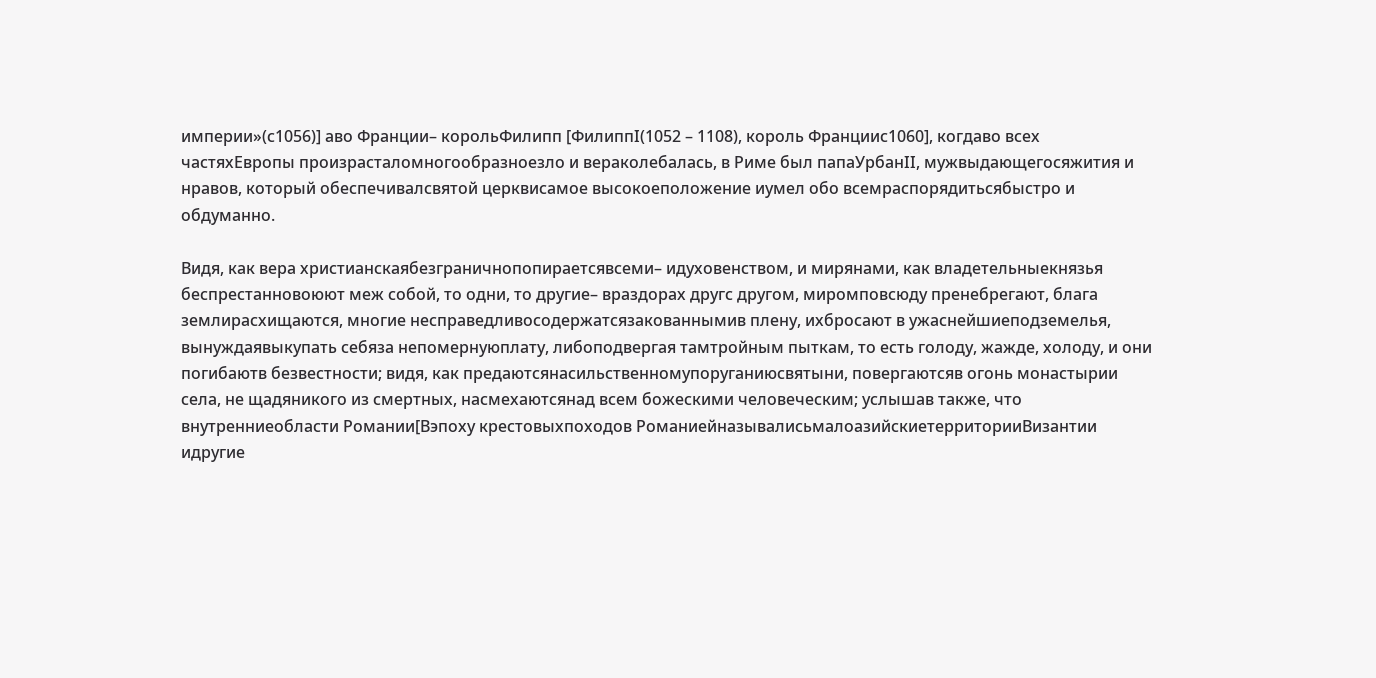империи»(с1056)] аво Франции– корольФилипп [ФилиппI(1052 – 1108), король Франциис1060], когдаво всех частяхЕвропы произрасталомногообразноезло и вераколебалась, в Риме был папаУрбанII, мужвыдающегосяжития и нравов, который обеспечивалсвятой церквисамое высокоеположение иумел обо всемраспорядитьсябыстро и обдуманно.

Видя, как вера христианскаябезграничнопопираетсявсеми– идуховенством, и мирянами, как владетельныекнязья беспрестанновоюют меж собой, то одни, то другие– враздорах другс другом, миромповсюду пренебрегают, блага землирасхищаются, многие несправедливосодержатсязакованнымив плену, ихбросают в ужаснейшиеподземелья, вынуждаявыкупать себяза непомернуюплату, либоподвергая тамтройным пыткам, то есть голоду, жажде, холоду, и они погибаютв безвестности; видя, как предаютсянасильственномупоруганиюсвятыни, повергаютсяв огонь монастырии села, не щадяникого из смертных, насмехаютсянад всем божескими человеческим; услышав также, что внутренниеобласти Романии[Вэпоху крестовыхпоходов РоманиейназывалисьмалоазийскиетерриторииВизантии идругие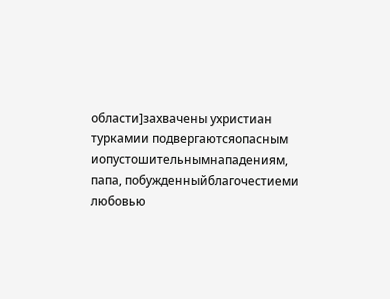области]захвачены ухристиан туркамии подвергаютсяопасным иопустошительнымнападениям, папа, побужденныйблагочестиеми любовью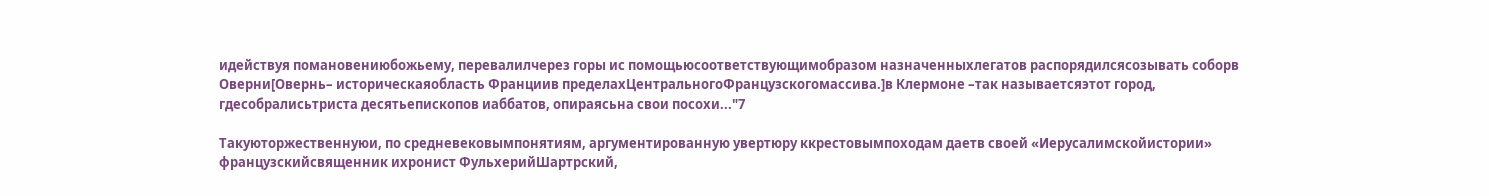идействуя помановениюбожьему, перевалилчерез горы ис помощьюсоответствующимобразом назначенныхлегатов распорядилсясозывать соборв Оверни[Овернь– историческаяобласть Франциив пределахЦентральногоФранцузскогомассива.]в Клермоне –так называетсяэтот город, гдесобралисьтриста десятьепископов иаббатов, опираясьна свои посохи..."7

Такуюторжественнуюи, по средневековымпонятиям, аргументированную увертюру ккрестовымпоходам даетв своей «Иерусалимскойистории» французскийсвященник ихронист ФульхерийШартрский,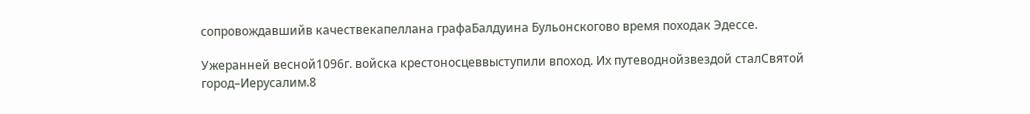сопровождавшийв качествекапеллана графаБалдуина Бульонскогово время походак Эдессе.

Ужеранней весной1096г. войска крестоносцеввыступили впоход. Их путеводнойзвездой сталСвятой город–Иерусалим.8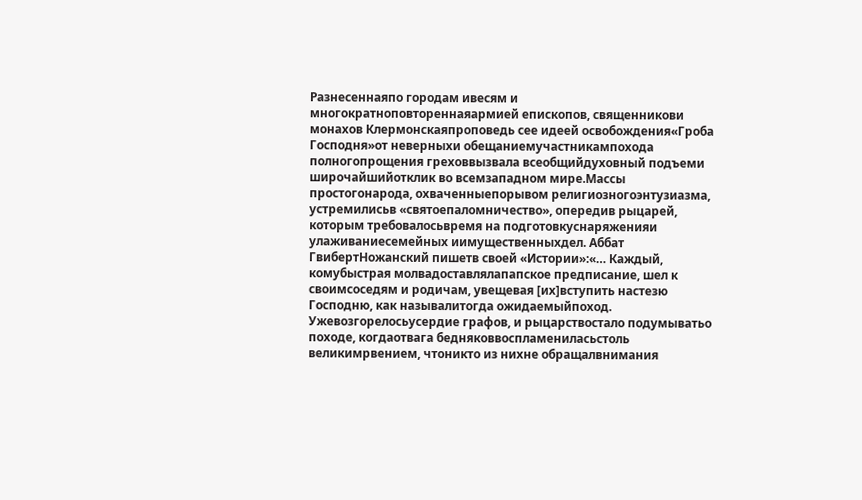Разнесеннаяпо городам ивесям и многократноповтореннаяармией епископов, священникови монахов Клермонскаяпроповедь сее идеей освобождения«Гроба Господня»от неверныхи обещаниемучастникампохода полногопрощения греховвызвала всеобщийдуховный подъеми широчайшийотклик во всемзападном мире.Массы простогонарода, охваченныепорывом религиозногоэнтузиазма, устремилисьв «святоепаломничество», опередив рыцарей, которым требовалосьвремя на подготовкуснаряженияи улаживаниесемейных иимущественныхдел. Аббат ГвибертНожанский пишетв своей «Истории»:«… Каждый, комубыстрая молвадоставлялапапское предписание, шел к своимсоседям и родичам, увещевая [их]вступить настезю Господню, как называлитогда ожидаемыйпоход. Ужевозгорелосьусердие графов, и рыцарствостало подумыватьо походе, когдаотвага бедняковвоспламениласьстоль великимрвением, чтоникто из нихне обращалвнимания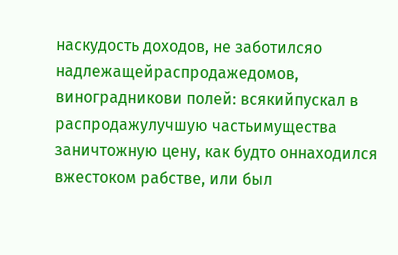наскудость доходов, не заботилсяо надлежащейраспродажедомов, виноградникови полей: всякийпускал в распродажулучшую частьимущества заничтожную цену, как будто оннаходился вжестоком рабстве, или был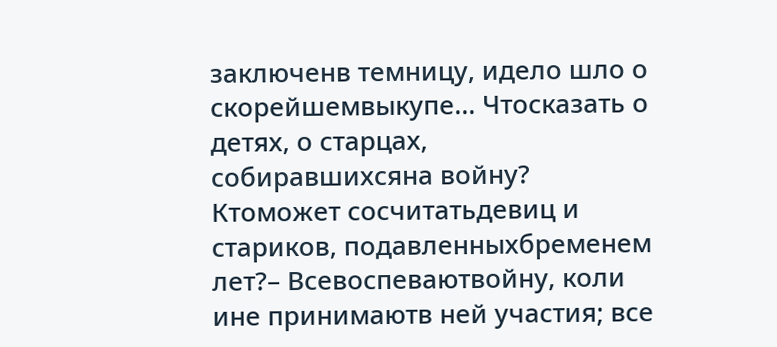заключенв темницу, идело шло о скорейшемвыкупе… Чтосказать о детях, о старцах, собиравшихсяна войну? Ктоможет сосчитатьдевиц и стариков, подавленныхбременем лет?– Всевоспеваютвойну, коли ине принимаютв ней участия; все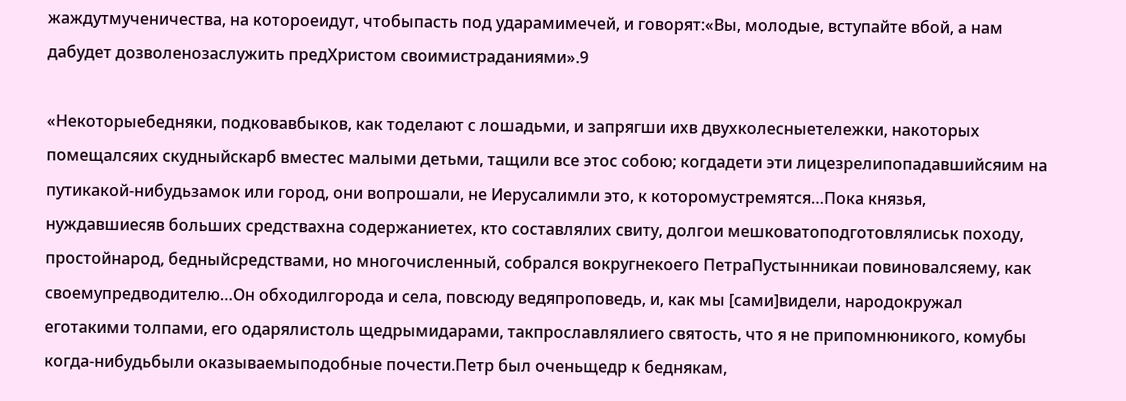жаждутмученичества, на котороеидут, чтобыпасть под ударамимечей, и говорят:«Вы, молодые, вступайте вбой, а нам дабудет дозволенозаслужить предХристом своимистраданиями».9

«Некоторыебедняки, подковавбыков, как тоделают с лошадьми, и запрягши ихв двухколесныетележки, накоторых помещалсяих скудныйскарб вместес малыми детьми, тащили все этос собою; когдадети эти лицезрелипопадавшийсяим на путикакой-нибудьзамок или город, они вопрошали, не Иерусалимли это, к которомустремятся…Пока князья, нуждавшиесяв больших средствахна содержаниетех, кто составлялих свиту, долгои мешковатоподготовлялиськ походу, простойнарод, бедныйсредствами, но многочисленный, собрался вокругнекоего ПетраПустынникаи повиновалсяему, как своемупредводителю…Он обходилгорода и села, повсюду ведяпроповедь, и, как мы [сами]видели, народокружал еготакими толпами, его одарялистоль щедрымидарами, такпрославлялиего святость, что я не припомнюникого, комубы когда-нибудьбыли оказываемыподобные почести.Петр был оченьщедр к беднякам,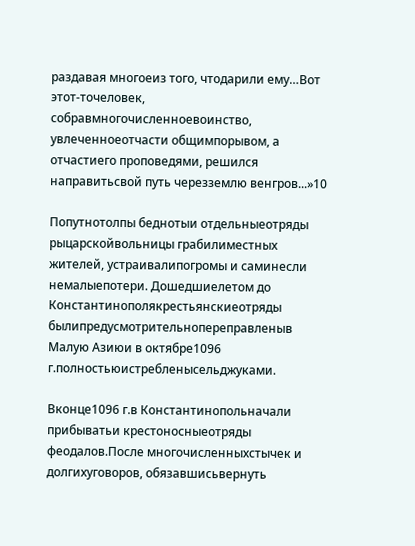раздавая многоеиз того, чтодарили ему…Вот этот-точеловек, собравмногочисленноевоинство, увлеченноеотчасти общимпорывом, а отчастиего проповедями, решился направитьсвой путь черезземлю венгров...»10

Попутнотолпы беднотыи отдельныеотряды рыцарскойвольницы грабилиместных жителей, устраивалипогромы и саминесли немалыепотери. Дошедшиелетом до Константинополякрестьянскиеотряды былипредусмотрительнопереправленыв Малую Азиюи в октябре1096 г.полностьюистребленысельджуками.

Вконце1096 г.в Константинопольначали прибыватьи крестоносныеотряды феодалов.После многочисленныхстычек и долгихуговоров, обязавшисьвернуть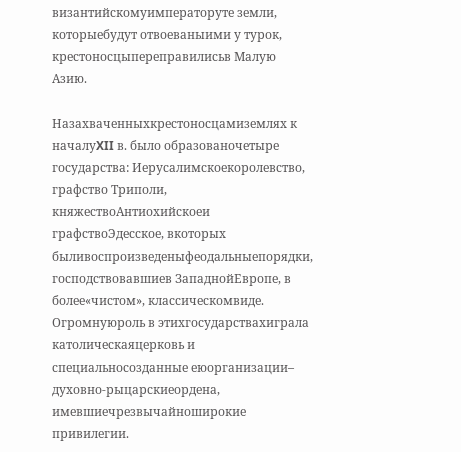византийскомуимператоруте земли, которыебудут отвоеваныими у турок, крестоносцыпереправилисьв Малую Азию.

Назахваченныхкрестоносцамиземлях к началуXII в. было образованочетыре государства: Иерусалимскоекоролевство, графство Триполи, княжествоАнтиохийскоеи графствоЭдесское, вкоторых быливоспроизведеныфеодальныепорядки, господствовавшиев ЗападнойЕвропе, в более«чистом», классическомвиде. Огромнуюроль в этихгосударствахиграла католическаяцерковь и специальносозданные еюорганизации– духовно-рыцарскиеордена, имевшиечрезвычайноширокие привилегии.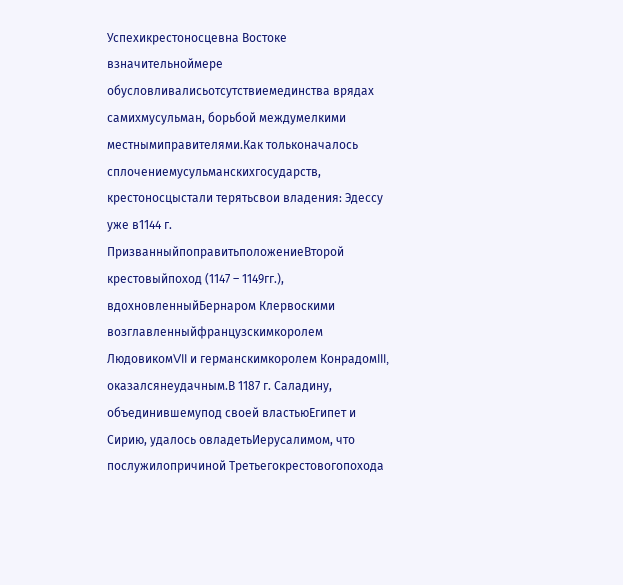Успехикрестоносцевна Востоке взначительноймере обусловливалисьотсутствиемединства врядах самихмусульман, борьбой междумелкими местнымиправителями.Как тольконачалось сплочениемусульманскихгосударств, крестоносцыстали терятьсвои владения: Эдессу уже в1144 г. ПризванныйпоправитьположениеВторой крестовыйпоход (1147 – 1149гг.), вдохновленныйБернаром Клервоскими возглавленныйфранцузскимкоролем ЛюдовикомVII и германскимкоролем КонрадомIII, оказалсянеудачным.В 1187 г. Саладину, объединившемупод своей властьюЕгипет и Сирию, удалось овладетьИерусалимом, что послужилопричиной Третьегокрестовогопохода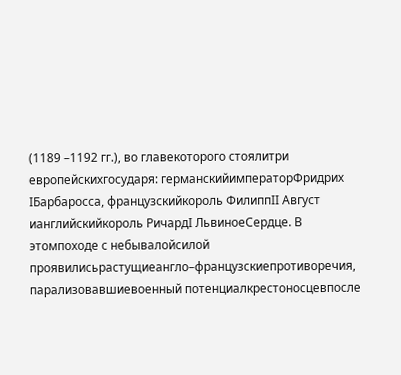(1189 –1192 гг.), во главекоторого стоялитри европейскихгосударя: германскийимператорФридрих IБарбаросса, французскийкороль ФилиппII Август ианглийскийкороль РичардI ЛьвиноеСердце. В этомпоходе с небывалойсилой проявилисьрастущиеангло–французскиепротиворечия, парализовавшиевоенный потенциалкрестоносцевпосле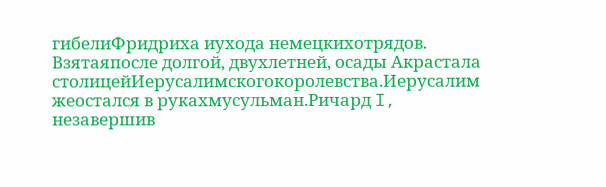гибелиФридриха иухода немецкихотрядов. Взятаяпосле долгой, двухлетней, осады Акрастала столицейИерусалимскогокоролевства.Иерусалим жеостался в рукахмусульман.Ричард I, незавершив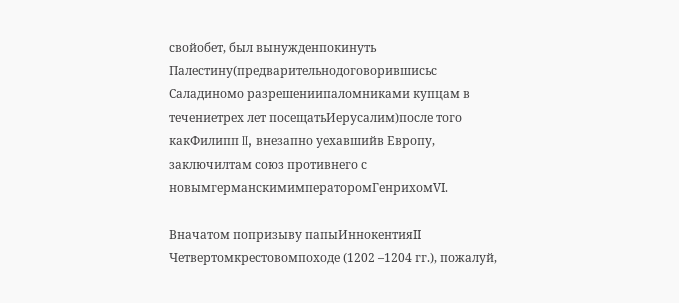свойобет, был вынужденпокинуть Палестину(предварительнодоговорившисьс Саладиномо разрешениипаломниками купцам в течениетрех лет посещатьИерусалим)после того какФилипп II, внезапно уехавшийв Европу, заключилтам союз противнего с новымгерманскимимператоромГенрихомVI.

Вначатом попризыву папыИннокентияII Четвертомкрестовомпоходе (1202 –1204 гг.), пожалуй,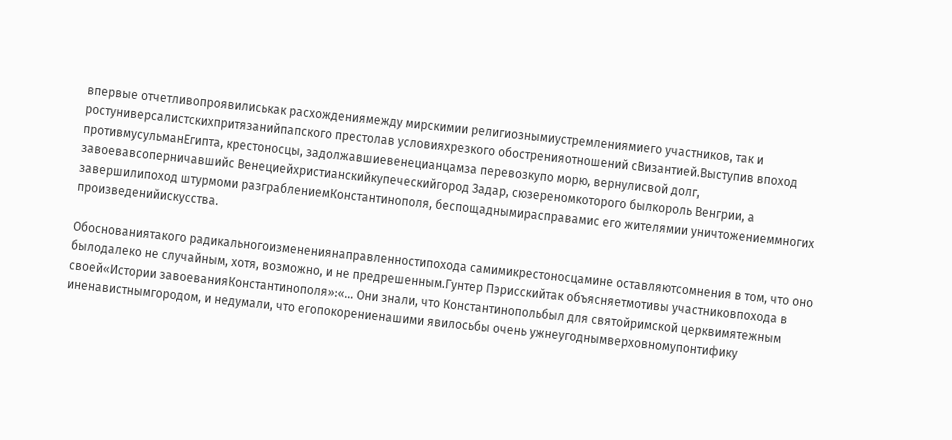впервые отчетливопроявилиськак расхождениямежду мирскимии религиознымиустремлениямиего участников, так и ростуниверсалистскихпритязанийпапского престолав условияхрезкого обостренияотношений сВизантией.Выступив впоход противмусульманЕгипта, крестоносцы, задолжавшиевенецианцамза перевозкупо морю, вернулисвой долг, завоевавсоперничавшийс Венециейхристианскийкупеческийгород Задар, сюзереномкоторого былкороль Венгрии, а завершилипоход штурмоми разграблениемКонстантинополя, беспощаднымирасправамис его жителямии уничтожениеммногих произведенийискусства.

Обоснованиятакого радикальногоизменениянаправленностипохода самимикрестоносцамине оставляютсомнения в том, что оно былодалеко не случайным, хотя, возможно, и не предрешенным.Гунтер Пэрисскийтак объясняетмотивы участниковпохода в своей«Истории завоеванияКонстантинополя»:«… Они знали, что Константинопольбыл для святойримской церквимятежным иненавистнымгородом, и недумали, что егопокорениенашими явилосьбы очень ужнеугоднымверховномупонтифику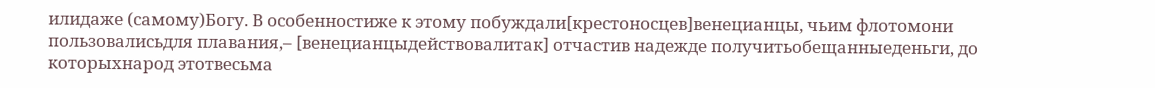илидаже (самому)Богу. В особенностиже к этому побуждали[крестоносцев]венецианцы, чьим флотомони пользовалисьдля плавания,– [венецианцыдействовалитак] отчастив надежде получитьобещанныеденьги, до которыхнарод этотвесьма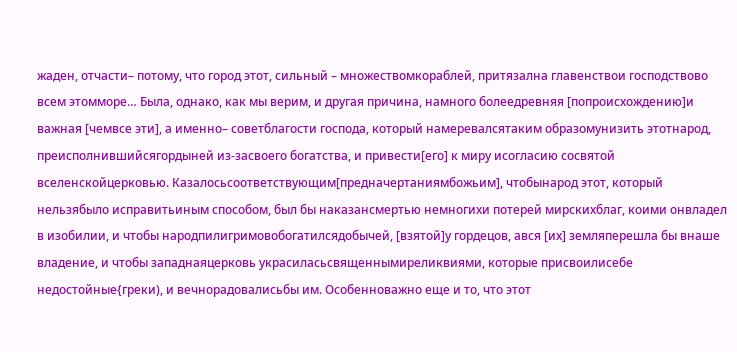жаден, отчасти– потому, что город этот, сильный – множествомкораблей, притязална главенствои господствово всем этомморе… Была, однако, как мы верим, и другая причина, намного болеедревняя [попроисхождению]и важная [чемвсе эти], а именно– советблагости господа, который намеревалсятаким образомунизить этотнарод, преисполнившийсягордыней из-засвоего богатства, и привести[его] к миру исогласию сосвятой вселенскойцерковью. Казалосьсоответствующим[предначертаниямбожьим], чтобынарод этот, который нельзябыло исправитьиным способом, был бы наказансмертью немногихи потерей мирскихблаг, коими онвладел в изобилии, и чтобы народпилигримовобогатилсядобычей, [взятой]у гордецов, ався [их] земляперешла бы внаше владение, и чтобы западнаяцерковь украсиласьсвященнымиреликвиями, которые присвоилисебе недостойные{греки), и вечнорадовалисьбы им. Особенноважно еще и то, что этот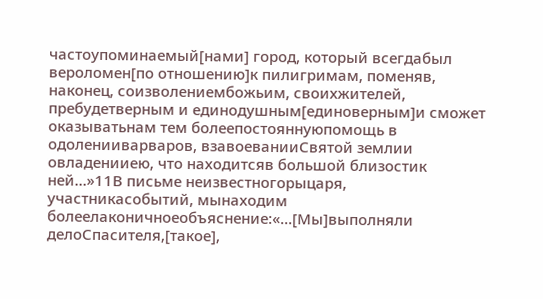частоупоминаемый[нами] город, который всегдабыл вероломен[по отношению]к пилигримам, поменяв, наконец, соизволениембожьим, своихжителей, пребудетверным и единодушным[единоверным]и сможет оказыватьнам тем болеепостояннуюпомощь в одоленииварваров, взавоеванииСвятой землии овладенииею, что находитсяв большой близостик ней…»11В письме неизвестногорыцаря, участникасобытий, мынаходим болеелаконичноеобъяснение:«...[Мы]выполняли делоСпасителя,[такое],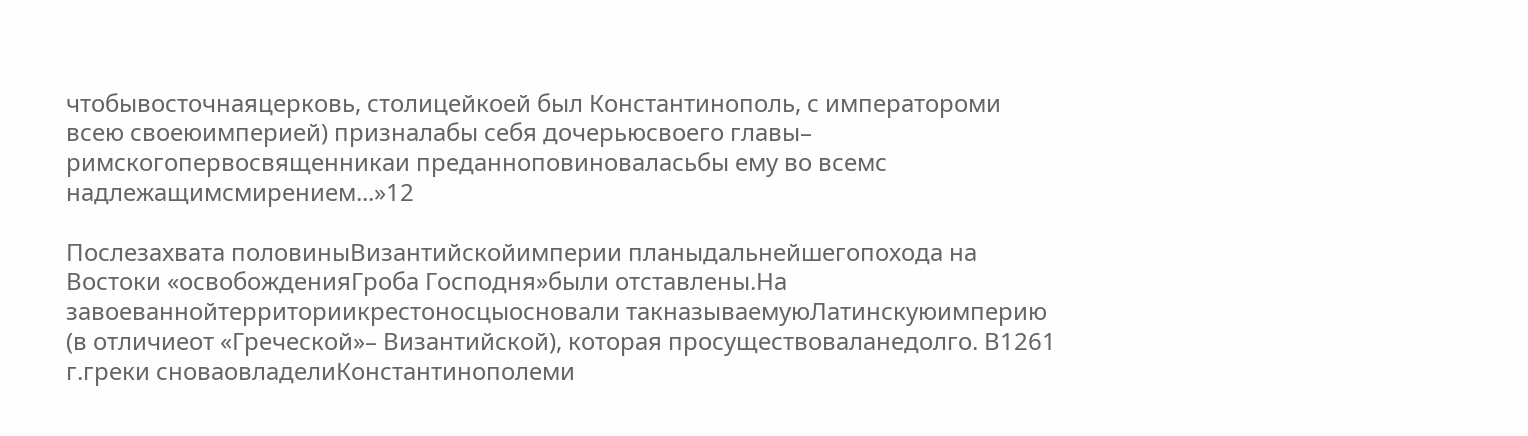чтобывосточнаяцерковь, столицейкоей был Константинополь, с императороми всею своеюимперией) призналабы себя дочерьюсвоего главы– римскогопервосвященникаи преданноповиноваласьбы ему во всемс надлежащимсмирением...»12

Послезахвата половиныВизантийскойимперии планыдальнейшегопохода на Востоки «освобожденияГроба Господня»были отставлены.На завоеваннойтерриториикрестоносцыосновали такназываемуюЛатинскуюимперию (в отличиеот «Греческой»– Византийской), которая просуществоваланедолго. В1261 г.греки сноваовладелиКонстантинополеми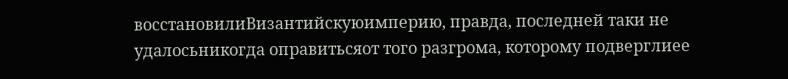восстановилиВизантийскуюимперию, правда, последней таки не удалосьникогда оправитьсяот того разгрома, которому подверглиее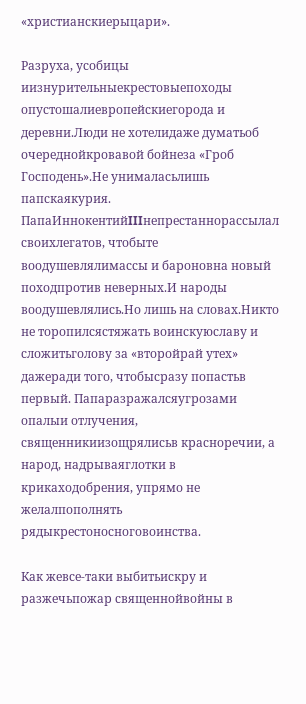«христианскиерыцари».

Разруха, усобицы иизнурительныекрестовыепоходы опустошалиевропейскиегорода и деревни.Люди не хотелидаже думатьоб очереднойкровавой бойнеза «Гроб Господень».Не унималасьлишь папскаякурия. ПапаИннокентийIIIнепрестаннорассылал своихлегатов, чтобыте воодушевлялимассы и бароновна новый походпротив неверных.И народы воодушевлялись.Но лишь на словах.Никто не торопилсястяжать воинскуюславу и сложитьголову за «второйрай утех» дажеради того, чтобысразу попастьв первый. Папаразражалсяугрозами опалыи отлучения, священникиизощрялисьв красноречии, а народ, надрываяглотки в крикаходобрения, упрямо не желалпополнять рядыкрестоносноговоинства.

Как жевсе-таки выбитьискру и разжечьпожар священнойвойны в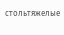стольтяжелые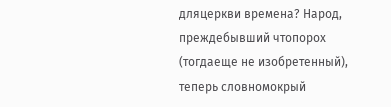дляцеркви времена? Народ, преждебывший чтопорох (тогдаеще не изобретенный), теперь словномокрый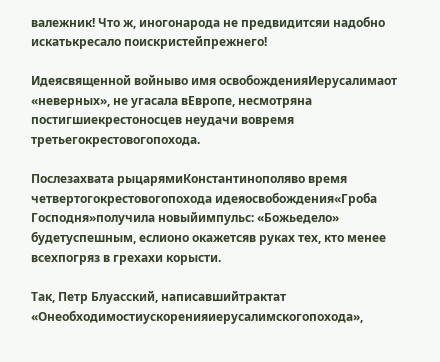валежник! Что ж, иногонарода не предвидитсяи надобно искатькресало поискристейпрежнего!

Идеясвященной войныво имя освобожденияИерусалимаот «неверных», не угасала вЕвропе, несмотряна постигшиекрестоносцев неудачи вовремя третьегокрестовогопохода.

Послезахвата рыцарямиКонстантинополяво время четвертогокрестовогопохода идеяосвобождения«Гроба Господня»получила новыйимпульс: «Божьедело» будетуспешным, еслионо окажетсяв руках тех, кто менее всехпогряз в грехахи корысти.

Так, Петр Блуасский, написавшийтрактат «Онеобходимостиускоренияиерусалимскогопохода»,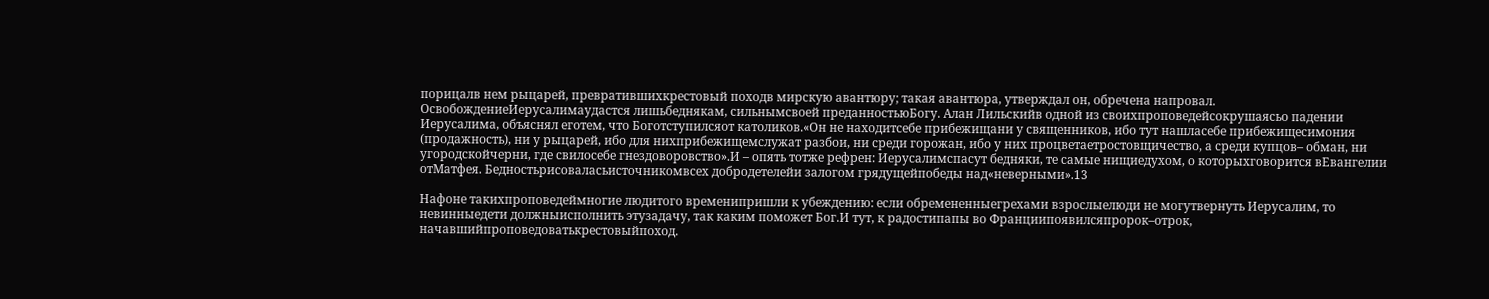порицалв нем рыцарей, превратившихкрестовый походв мирскую авантюру; такая авантюра, утверждал он, обречена напровал. ОсвобождениеИерусалимаудастся лишьбеднякам, сильнымсвоей преданностьюБогу. Алан Лильскийв одной из своихпроповедейсокрушаясьо падении Иерусалима, объяснял еготем, что Боготступилсяот католиков.«Он не находитсебе прибежищани у священников, ибо тут нашласебе прибежищесимония (продажность), ни у рыцарей, ибо для нихприбежищемслужат разбои, ни среди горожан, ибо у них процветаетростовщичество, а среди купцов– обман, ни угородскойчерни, где свилосебе гнездоворовство».И – опять тотже рефрен: Иерусалимспасут бедняки, те самые нищиедухом, о которыхговорится вЕвангелии отМатфея. Бедностьрисоваласьисточникомвсех добродетелейи залогом грядущейпобеды над«неверными».13

Нафоне такихпроповедеймногие людитого временипришли к убеждению: если обремененныегрехами взрослыелюди не могутвернуть Иерусалим, то невинныедети должныисполнить этузадачу, так каким поможет Бог.И тут, к радостипапы во Франциипоявилсяпророк–отрок, начавшийпроповедоватькрестовыйпоход.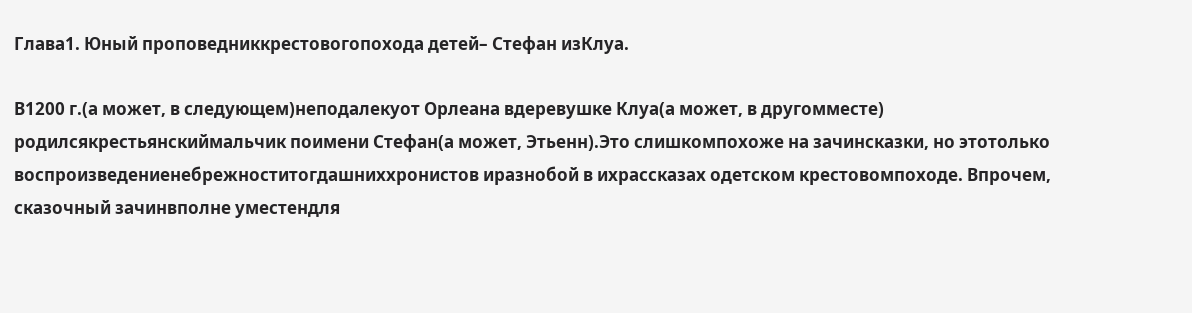Глава1. Юный проповедниккрестовогопохода детей– Стефан изКлуа.

В1200 г.(а может, в следующем)неподалекуот Орлеана вдеревушке Клуа(а может, в другомместе) родилсякрестьянскиймальчик поимени Стефан(а может, Этьенн).Это слишкомпохоже на зачинсказки, но этотолько воспроизведениенебрежноститогдашниххронистов иразнобой в ихрассказах одетском крестовомпоходе. Впрочем, сказочный зачинвполне уместендля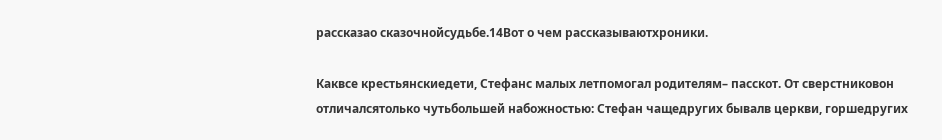рассказао сказочнойсудьбе.14Вот о чем рассказываютхроники.

Каквсе крестьянскиедети, Стефанс малых летпомогал родителям– пасскот. От сверстниковон отличалсятолько чутьбольшей набожностью: Стефан чащедругих бывалв церкви, горшедругих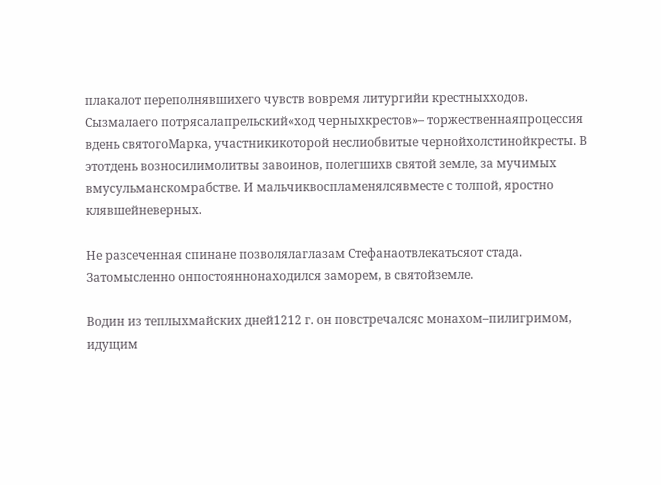плакалот переполнявшихего чувств вовремя литургийи крестныхходов. Сызмалаего потрясалапрельский«ход черныхкрестов»– торжественнаяпроцессия вдень святогоМарка, участникикоторой неслиобвитые чернойхолстинойкресты. В этотдень возносилимолитвы завоинов, полегшихв святой земле, за мучимых вмусульманскомрабстве. И мальчиквоспламенялсявместе с толпой, яростно клявшейневерных.

Не разсеченная спинане позволялаглазам Стефанаотвлекатьсяот стада. Затомысленно онпостояннонаходился заморем, в святойземле.

Водин из теплыхмайских дней1212 г. он повстречалсяс монахом–пилигримом, идущим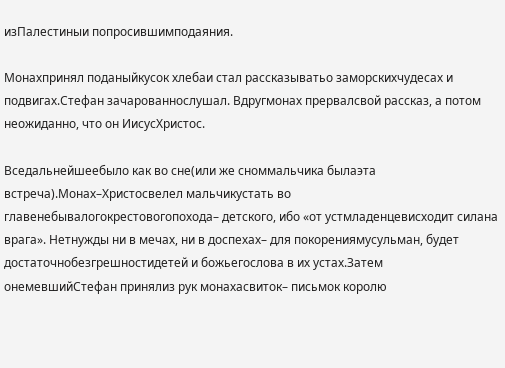изПалестиныи попросившимподаяния.

Монахпринял поданыйкусок хлебаи стал рассказыватьо заморскихчудесах и подвигах.Стефан зачарованнослушал. Вдругмонах прервалсвой рассказ, а потом неожиданно, что он ИисусХристос.

Вседальнейшеебыло как во сне(или же сноммальчика былаэта встреча).Монах–Христосвелел мальчикустать во главенебывалогокрестовогопохода– детского, ибо «от устмладенцевисходит силана врага». Нетнужды ни в мечах, ни в доспехах– для покорениямусульман, будет достаточнобезгрешностидетей и божьегослова в их устах.Затем онемевшийСтефан принялиз рук монахасвиток– письмок королю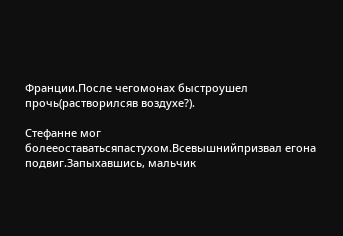Франции.После чегомонах быстроушел прочь(растворилсяв воздухе?).

Стефанне мог болееоставатьсяпастухом.Всевышнийпризвал егона подвиг.Запыхавшись, мальчик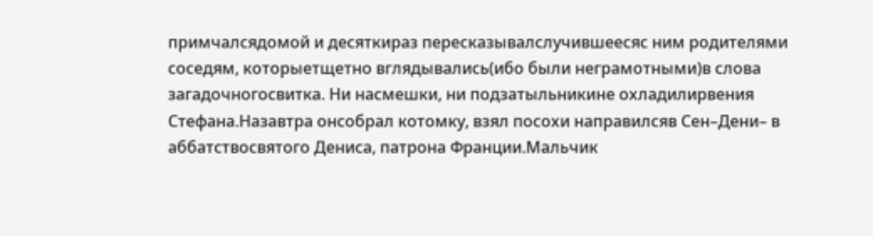примчалсядомой и десяткираз пересказывалслучившеесяс ним родителями соседям, которыетщетно вглядывались(ибо были неграмотными)в слова загадочногосвитка. Ни насмешки, ни подзатыльникине охладилирвения Стефана.Назавтра онсобрал котомку, взял посохи направилсяв Сен–Дени– в аббатствосвятого Дениса, патрона Франции.Мальчик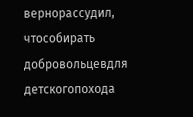вернорассудил, чтособирать добровольцевдля детскогопохода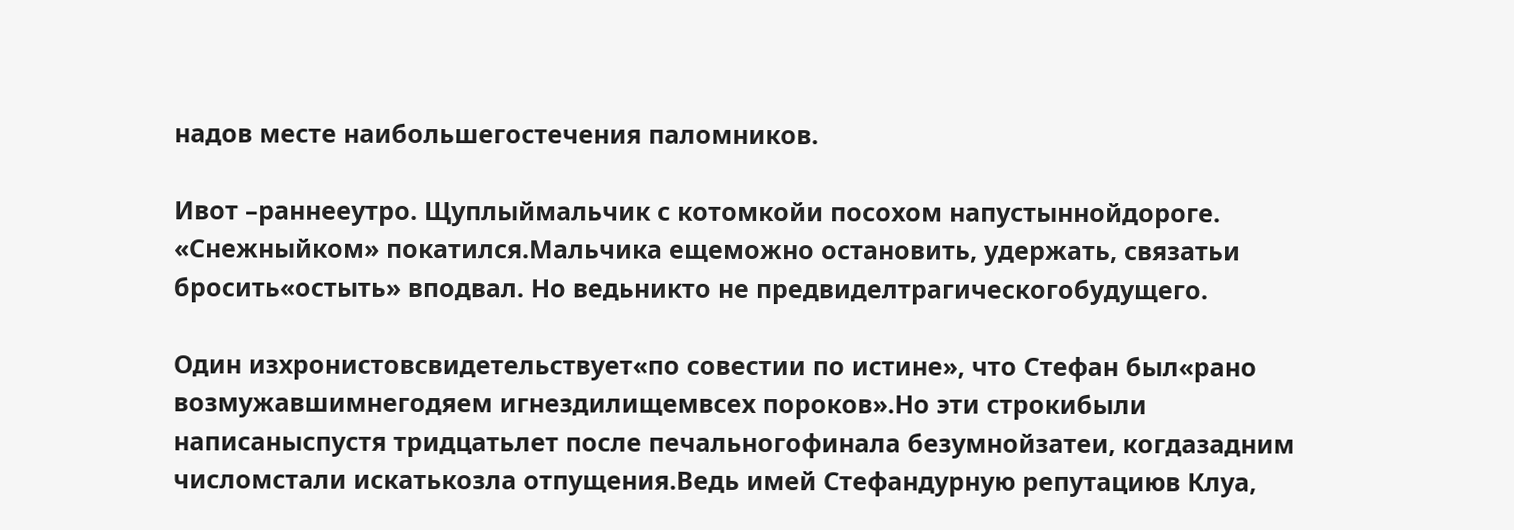надов месте наибольшегостечения паломников.

Ивот –раннееутро. Щуплыймальчик с котомкойи посохом напустыннойдороге. «Снежныйком» покатился.Мальчика ещеможно остановить, удержать, связатьи бросить«остыть» вподвал. Но ведьникто не предвиделтрагическогобудущего.

Один изхронистовсвидетельствует«по совестии по истине», что Стефан был«рано возмужавшимнегодяем игнездилищемвсех пороков».Но эти строкибыли написаныспустя тридцатьлет после печальногофинала безумнойзатеи, когдазадним числомстали искатькозла отпущения.Ведь имей Стефандурную репутациюв Клуа,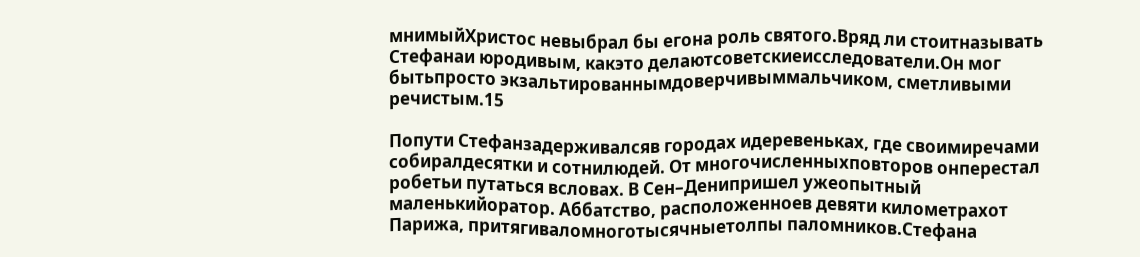мнимыйХристос невыбрал бы егона роль святого.Вряд ли стоитназывать Стефанаи юродивым, какэто делаютсоветскиеисследователи.Он мог бытьпросто экзальтированнымдоверчивыммальчиком, сметливыми речистым.15

Попути Стефанзадерживалсяв городах идеревеньках, где своимиречами собиралдесятки и сотнилюдей. От многочисленныхповторов онперестал робетьи путаться всловах. В Сен–Денипришел ужеопытный маленькийоратор. Аббатство, расположенноев девяти километрахот Парижа, притягиваломноготысячныетолпы паломников.Стефана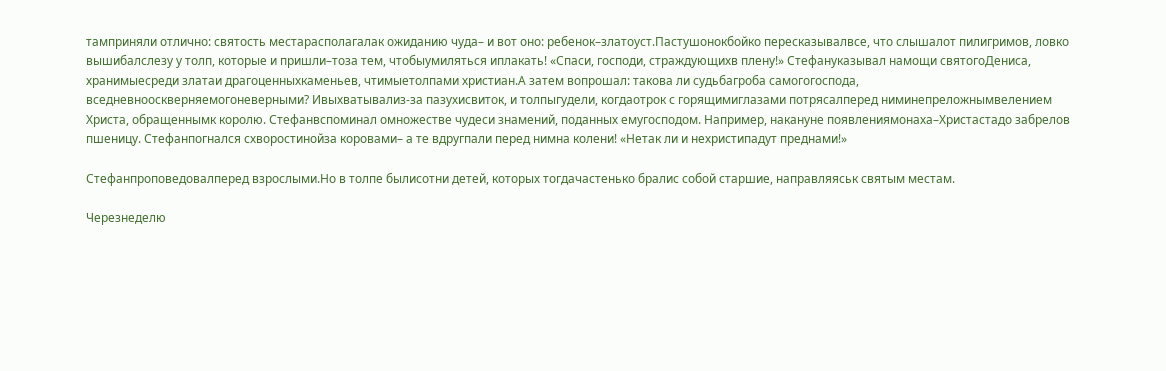тамприняли отлично: святость местарасполагалак ожиданию чуда– и вот оно: ребенок–златоуст.Пастушонокбойко пересказывалвсе, что слышалот пилигримов, ловко вышибалслезу у толп, которые и пришли–тоза тем, чтобыумиляться иплакать! «Спаси, господи, страждующихв плену!» Стефануказывал намощи святогоДениса, хранимыесреди златаи драгоценныхкаменьев, чтимыетолпами христиан.А затем вопрошал: такова ли судьбагроба самогогоспода, вседневнооскверняемогоневерными? Ивыхватывализ-за пазухисвиток, и толпыгудели, когдаотрок с горящимиглазами потрясалперед ниминепреложнымвелением Христа, обращеннымк королю. Стефанвспоминал омножестве чудеси знамений, поданных емугосподом. Например, накануне появлениямонаха–Христастадо забрелов пшеницу. Стефанпогнался схворостинойза коровами– а те вдругпали перед нимна колени! «Нетак ли и нехристипадут преднами!»

Стефанпроповедовалперед взрослыми.Но в толпе былисотни детей, которых тогдачастенько бралис собой старшие, направляяськ святым местам.

Черезнеделю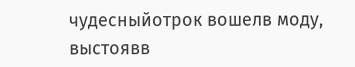чудесныйотрок вошелв моду, выстоявв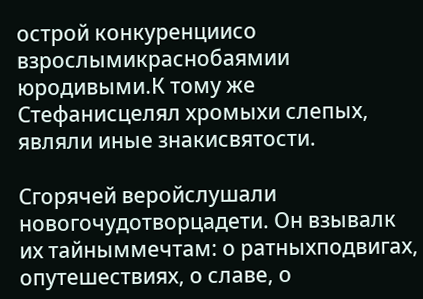острой конкуренциисо взрослымикраснобаямии юродивыми.К тому же Стефанисцелял хромыхи слепых, являли иные знакисвятости.

Сгорячей веройслушали новогочудотворцадети. Он взывалк их тайныммечтам: о ратныхподвигах, опутешествиях, о славе, о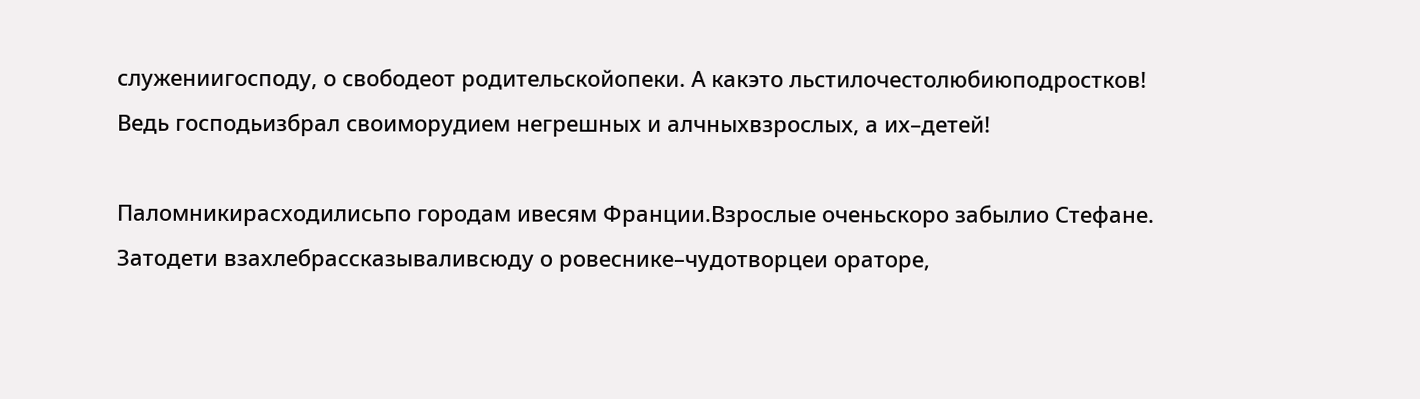служениигосподу, о свободеот родительскойопеки. А какэто льстилочестолюбиюподростков! Ведь господьизбрал своиморудием негрешных и алчныхвзрослых, а их–детей!

Паломникирасходилисьпо городам ивесям Франции.Взрослые оченьскоро забылио Стефане. Затодети взахлебрассказываливсюду о ровеснике–чудотворцеи ораторе,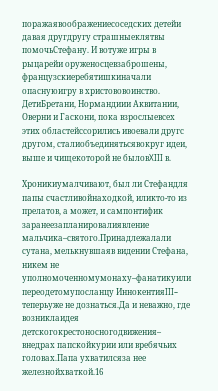поражаявоображениесоседских детейи давая другдругу страшныеклятвы помочьСтефану. И вотуже игры в рыцарейи оруженосцевзаброшены, французскиеребятишкиначали опаснуюигру в христововоинство. ДетиБретани, Нормандиии Аквитании, Оверни и Гаскони, пока взрослыевсех этих областейссорились ивоевали другс другом, сталиобъединятьсявокруг идеи, выше и чищекоторой не быловXIII в.

Хроникиумалчивают, был ли Стефандля папы счастливойнаходкой, иликто-то из прелатов, а может, и сампонтифик заранеезапланировалиявление мальчика–святого.Принадлежалали сутана, мелькнувшаяв видении Стефана, никем не уполномоченномумонаху–фанатикуили переодетомупосланцу ИннокентияIII– теперьуже не дознаться.Да и неважно, где возниклаидея детскогокрестоносногодвижения– внедрах папскойкурии или вребячьих головах.Папа ухватилсяза нее железнойхваткой.16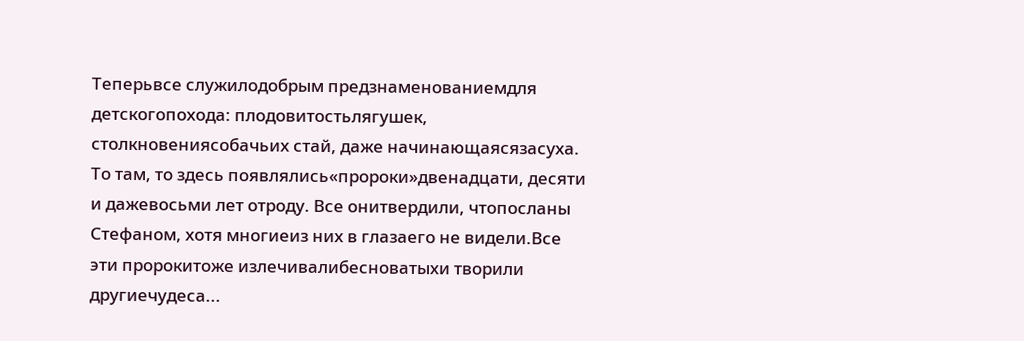Теперьвсе служилодобрым предзнаменованиемдля детскогопохода: плодовитостьлягушек, столкновениясобачьих стай, даже начинающаясязасуха. То там, то здесь появлялись«пророки»двенадцати, десяти и дажевосьми лет отроду. Все онитвердили, чтопосланы Стефаном, хотя многиеиз них в глазаего не видели.Все эти пророкитоже излечивалибесноватыхи творили другиечудеса...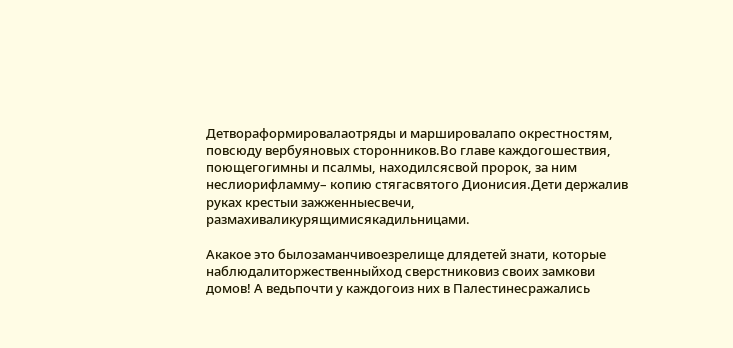Детвораформировалаотряды и маршировалапо окрестностям, повсюду вербуяновых сторонников.Во главе каждогошествия, поющегогимны и псалмы, находилсясвой пророк, за ним неслиорифламму– копию стягасвятого Дионисия.Дети держалив руках крестыи зажженныесвечи, размахиваликурящимисякадильницами.

Акакое это былозаманчивоезрелище длядетей знати, которые наблюдалиторжественныйход сверстниковиз своих замкови домов! А ведьпочти у каждогоиз них в Палестинесражались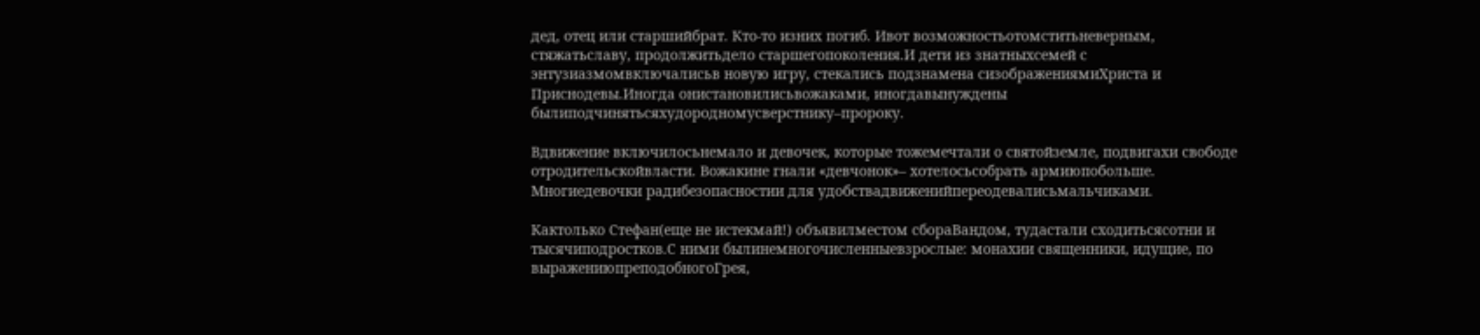дед, отец или старшийбрат. Кто-то изних погиб. Ивот возможностьотомститьневерным, стяжатьславу, продолжитьдело старшегопоколения.И дети из знатныхсемей с энтузиазмомвключалисьв новую игру, стекались подзнамена сизображениямиХриста и Приснодевы.Иногда онистановилисьвожаками, иногдавынуждены былиподчинятьсяхудородномусверстнику–пророку.

Вдвижение включилосьнемало и девочек, которые тожемечтали о святойземле, подвигахи свободе отродительскойвласти. Вожакине гнали «девчонок»– хотелосьсобрать армиюпобольше. Многиедевочки радибезопасностии для удобствадвиженийпереодевалисьмальчиками.

Кактолько Стефан(еще не истекмай!) объявилместом сбораВандом, тудастали сходитьсясотни и тысячиподростков.С ними былинемногочисленныевзрослые: монахии священники, идущие, по выражениюпреподобногоГрея,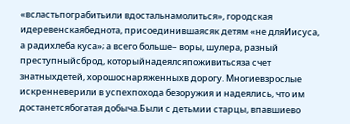«всластьпограбитьили вдостальнамолиться», городская идеревенскаябеднота, присоединившаясяк детям «не дляИисуса, а радихлеба куса»; а всего больше– воры, шулера, разный преступныйсброд, которыйнадеялсяпоживитьсяза счет знатныхдетей, хорошоснаряженныхв дорогу. Многиевзрослые искренневерили в успехпохода безоружия и надеялись, что им достанетсябогатая добыча.Были с детьмии старцы, впавшиево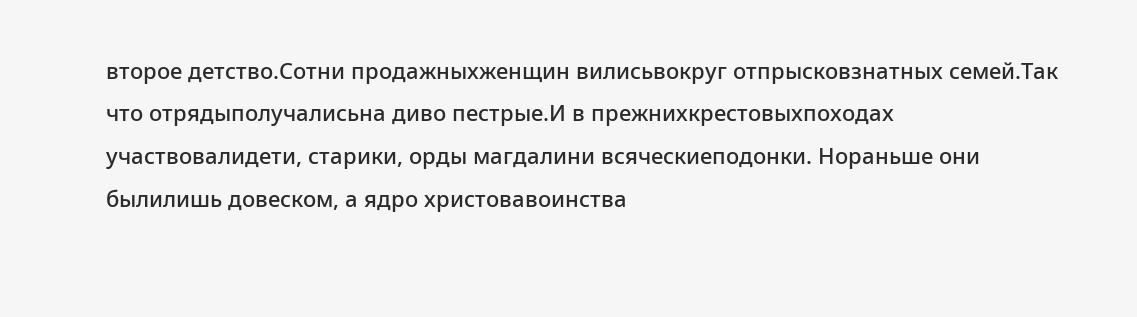второе детство.Сотни продажныхженщин вилисьвокруг отпрысковзнатных семей.Так что отрядыполучалисьна диво пестрые.И в прежнихкрестовыхпоходах участвовалидети, старики, орды магдалини всяческиеподонки. Нораньше они былилишь довеском, а ядро христовавоинства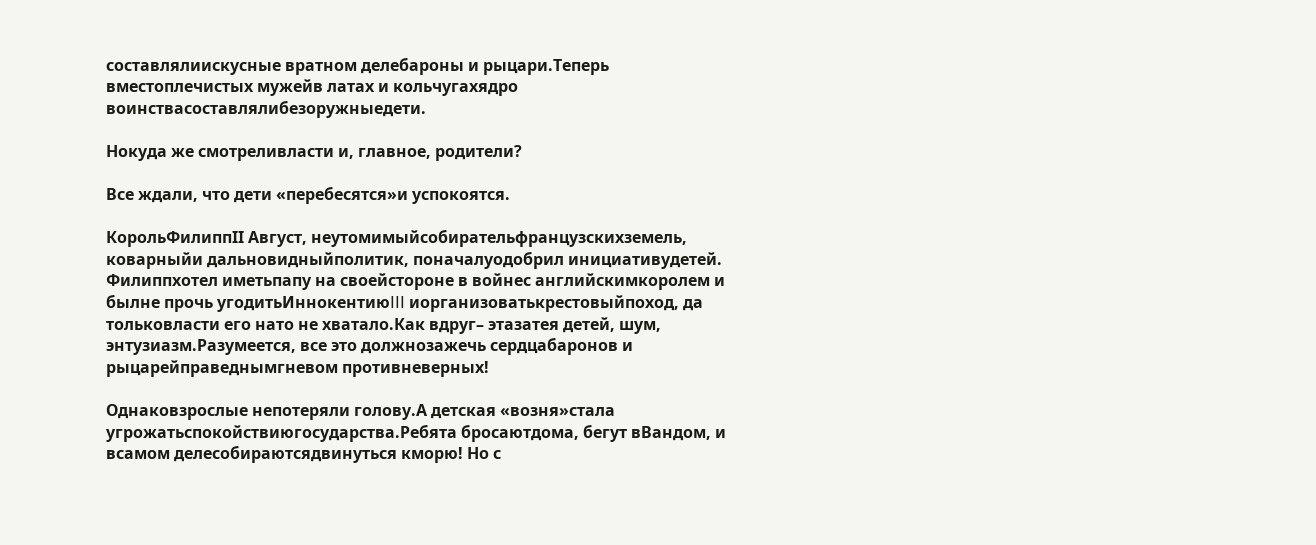составлялиискусные вратном делебароны и рыцари.Теперь вместоплечистых мужейв латах и кольчугахядро воинствасоставлялибезоружныедети.

Нокуда же смотреливласти и, главное, родители?

Все ждали, что дети «перебесятся»и успокоятся.

КорольФилиппII Август, неутомимыйсобирательфранцузскихземель, коварныйи дальновидныйполитик, поначалуодобрил инициативудетей. Филиппхотел иметьпапу на своейстороне в войнес английскимкоролем и былне прочь угодитьИннокентиюIII иорганизоватькрестовыйпоход, да тольковласти его нато не хватало.Как вдруг– этазатея детей, шум, энтузиазм.Разумеется, все это должнозажечь сердцабаронов и рыцарейправеднымгневом противневерных!

Однаковзрослые непотеряли голову.А детская «возня»стала угрожатьспокойствиюгосударства.Ребята бросаютдома, бегут вВандом, и всамом делесобираютсядвинуться кморю! Но с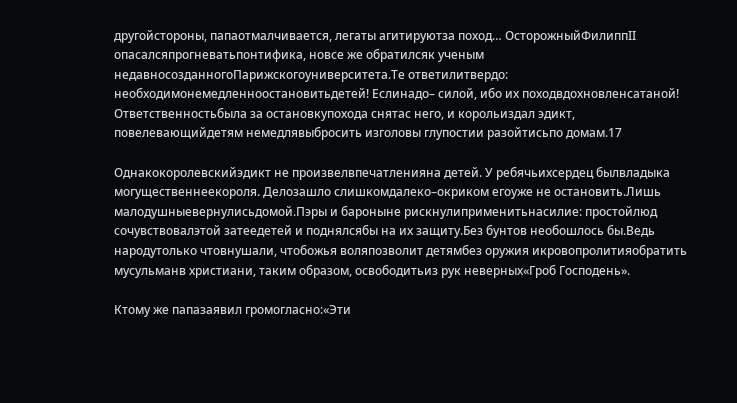другойстороны, папаотмалчивается, легаты агитируютза поход… ОсторожныйФилиппII опасалсяпрогневатьпонтифика, новсе же обратилсяк ученым недавносозданногоПарижскогоуниверситета.Те ответилитвердо: необходимонемедленноостановитьдетей! Еслинадо– силой, ибо их походвдохновленсатаной! Ответственностьбыла за остановкупохода снятас него, и корольиздал эдикт, повелевающийдетям немедлявыбросить изголовы глупостии разойтисьпо домам.17

Однакокоролевскийэдикт не произвелвпечатленияна детей. У ребячьихсердец былвладыка могущественнеекороля. Делозашло слишкомдалеко–окриком егоуже не остановить.Лишь малодушныевернулисьдомой.Пэры и бароныне рискнулиприменитьнасилие: простойлюд сочувствовалэтой затеедетей и поднялсябы на их защиту.Без бунтов необошлось бы.Ведь народутолько чтовнушали, чтобожья воляпозволит детямбез оружия икровопролитияобратить мусульманв христиани, таким образом, освободитьиз рук неверных«Гроб Господень».

Ктому же папазаявил громогласно:«Эти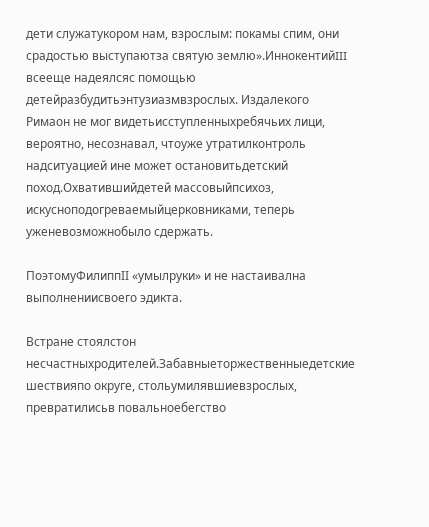дети служатукором нам, взрослым: покамы спим, они срадостью выступаютза святую землю».ИннокентийIII всееще надеялсяс помощью детейразбудитьэнтузиазмвзрослых. Издалекого Римаон не мог видетьисступленныхребячьих лици, вероятно, несознавал, чтоуже утратилконтроль надситуацией ине может остановитьдетский поход.Охватившийдетей массовыйпсихоз, искусноподогреваемыйцерковниками, теперь уженевозможнобыло сдержать.

ПоэтомуФилиппII «умылруки» и не настаивална выполнениисвоего эдикта.

Встране стоялстон несчастныхродителей.Забавныеторжественныедетские шествияпо округе, стольумилявшиевзрослых, превратилисьв повальноебегство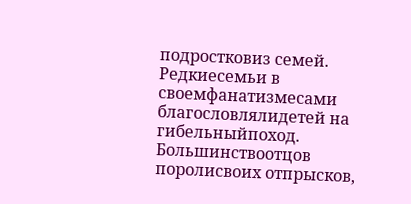подростковиз семей. Редкиесемьи в своемфанатизмесами благословлялидетей на гибельныйпоход. Большинствоотцов поролисвоих отпрысков,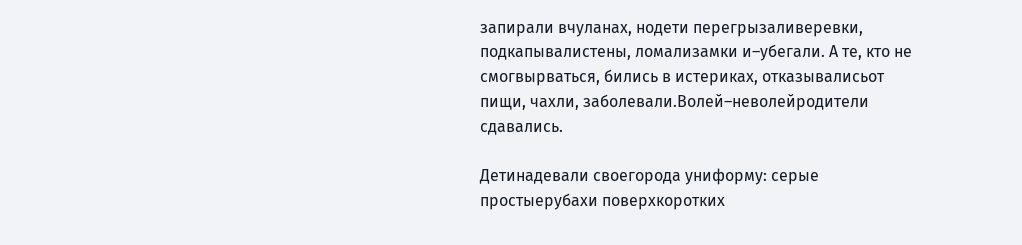запирали вчуланах, нодети перегрызаливеревки, подкапывалистены, ломализамки и–убегали. А те, кто не смогвырваться, бились в истериках, отказывалисьот пищи, чахли, заболевали.Волей–неволейродители сдавались.

Детинадевали своегорода униформу: серые простыерубахи поверхкоротких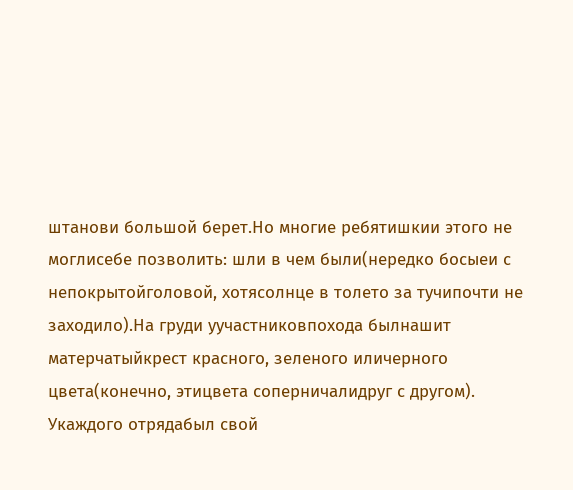штанови большой берет.Но многие ребятишкии этого не моглисебе позволить: шли в чем были(нередко босыеи с непокрытойголовой, хотясолнце в толето за тучипочти не заходило).На груди уучастниковпохода былнашит матерчатыйкрест красного, зеленого иличерного цвета(конечно, этицвета соперничалидруг с другом). Укаждого отрядабыл свой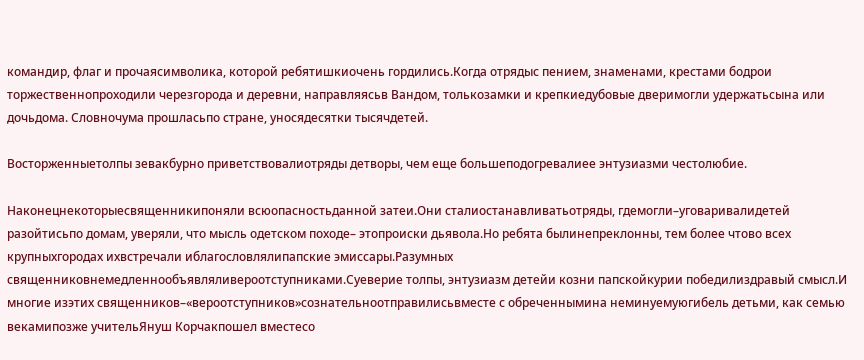командир, флаг и прочаясимволика, которой ребятишкиочень гордились.Когда отрядыс пением, знаменами, крестами бодрои торжественнопроходили черезгорода и деревни, направляясьв Вандом, толькозамки и крепкиедубовые дверимогли удержатьсына или дочьдома. Словночума прошласьпо стране, уносядесятки тысячдетей.

Восторженныетолпы зевакбурно приветствовалиотряды детворы, чем еще большеподогревалиее энтузиазми честолюбие.

Наконецнекоторыесвященникипоняли всюопасностьданной затеи.Они сталиостанавливатьотряды, гдемогли–уговаривалидетей разойтисьпо домам, уверяли, что мысль одетском походе– этопроиски дьявола.Но ребята былинепреклонны, тем более чтово всех крупныхгородах ихвстречали иблагословлялипапские эмиссары.Разумных священниковнемедленнообъявляливероотступниками.Суеверие толпы, энтузиазм детейи козни папскойкурии победилиздравый смысл.И многие изэтих священников–«вероотступников»сознательноотправилисьвместе с обреченнымина неминуемуюгибель детьми, как семью векамипозже учительЯнуш Корчакпошел вместесо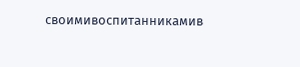своимивоспитанникамив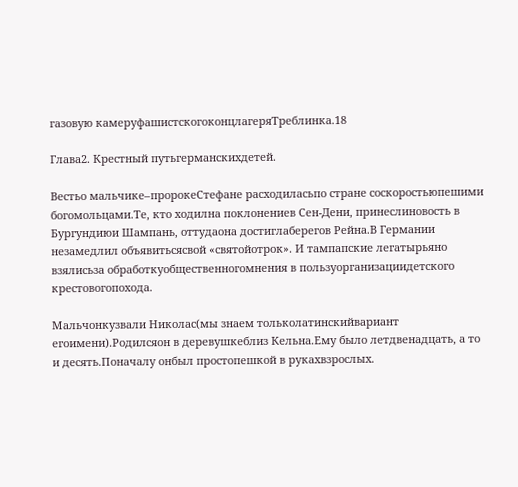газовую камеруфашистскогоконцлагеряТреблинка.18

Глава2. Крестный путьгерманскихдетей.

Вестьо мальчике–пророкеСтефане расходиласьпо стране соскоростьюпешими богомольцами.Те, кто ходилна поклонениев Сен-Дени, принеслиновость в Бургундиюи Шампань, оттудаона достиглаберегов Рейна.В Германии незамедлил объявитьсясвой «святойотрок». И тампапские легатырьяно взялисьза обработкуобщественногомнения в пользуорганизациидетского крестовогопохода.

Мальчонкузвали Николас(мы знаем тольколатинскийвариант егоимени).Родилсяон в деревушкеблиз Кельна.Ему было летдвенадцать, а то и десять.Поначалу онбыл простопешкой в рукахвзрослых.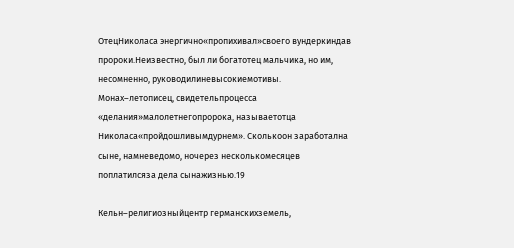ОтецНиколаса энергично«пропихивал»своего вундеркиндав пророки.Неизвестно, был ли богатотец мальчика, но им, несомненно, руководилиневысокиемотивы. Монах–летописец, свидетельпроцесса «делания»малолетнегопророка, называетотца Николаса«пройдошливымдурнем». Сколькоон заработална сыне, намневедомо, ночерез несколькомесяцев поплатилсяза дела сынажизнью.19

Кельн–религиозныйцентр германскихземель,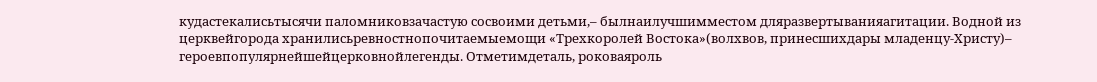кудастекалисьтысячи паломниковзачастую сосвоими детьми,– былнаилучшимместом дляразвертыванияагитации. Водной из церквейгорода хранилисьревностнопочитаемыемощи «Трехкоролей Востока»(волхвов, принесшихдары младенцу-Христу)– героевпопулярнейшейцерковнойлегенды. Отметимдеталь, роковаяроль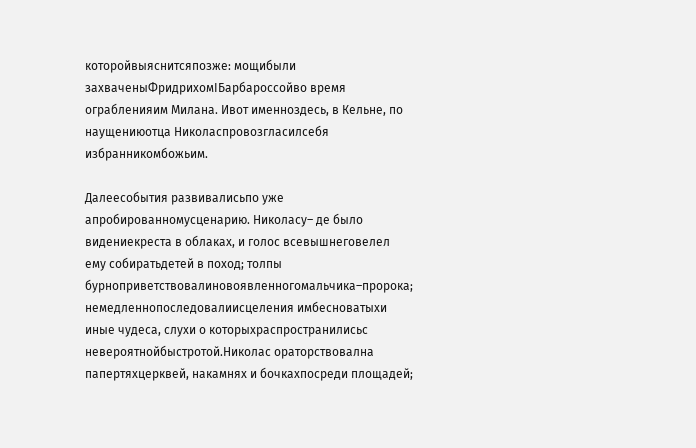которойвыяснитсяпозже: мощибыли захваченыФридрихомIБарбароссойво время ограбленияим Милана. Ивот именноздесь, в Кельне, по наущениюотца Николаспровозгласилсебя избранникомбожьим.

Далеесобытия развивалисьпо уже апробированномусценарию. Николасу– де было видениекреста в облаках, и голос всевышнеговелел ему собиратьдетей в поход; толпы бурноприветствовалиновоявленногомальчика–пророка; немедленнопоследовалиисцеления имбесноватыхи иные чудеса, слухи о которыхраспространилисьс невероятнойбыстротой.Николас ораторствовална папертяхцерквей, накамнях и бочкахпосреди площадей;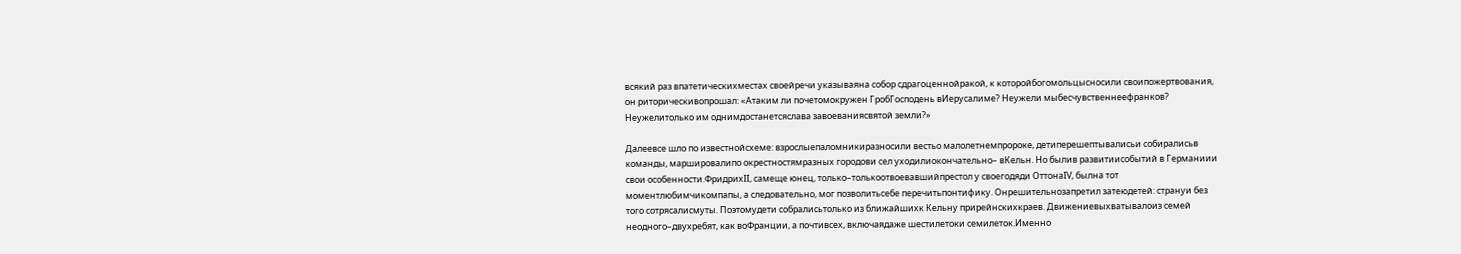всякий раз впатетическихместах своейречи указываяна собор сдрагоценнойракой, к которойбогомольцысносили своипожертвования, он риторическивопрошал: «Атаким ли почетомокружен ГробГосподень вИерусалиме? Неужели мыбесчувственнеефранков? Неужелитолько им однимдостанетсяслава завоеваниясвятой земли?»

Далеевсе шло по известнойсхеме: взрослыепаломникиразносили вестьо малолетнемпророке, детиперешептывалисьи собиралисьв команды, маршировалипо окрестностямразных городови сел уходилиокончательно– вКельн. Но былив развитиисобытий в Германиии свои особенности.ФридрихII, самеще юнец, только–толькоотвоевавшийпрестол у своегодяди ОттонаIV, былна тот моментлюбимчикомпапы, а следовательно, мог позволитьсебе перечитьпонтифику. Онрешительнозапретил затеюдетей: странуи без того сотрясалисмуты. Поэтомудети собралисьтолько из ближайшихк Кельну прирейнскихкраев. Движениевыхватывалоиз семей неодного–двухребят, как воФранции, а почтивсех, включаядаже шестилетоки семилеток.Именно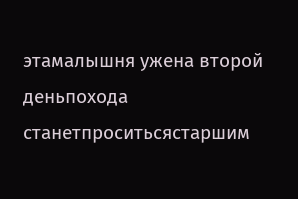этамалышня ужена второй деньпохода станетпроситьсястаршим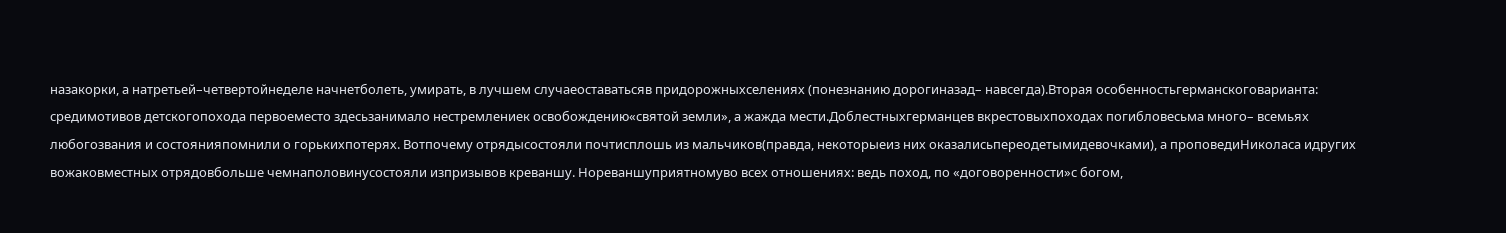назакорки, а натретьей–четвертойнеделе начнетболеть, умирать, в лучшем случаеоставатьсяв придорожныхселениях (понезнанию дорогиназад– навсегда).Вторая особенностьгерманскоговарианта: средимотивов детскогопохода первоеместо здесьзанимало нестремлениек освобождению«святой земли», а жажда мести.Доблестныхгерманцев вкрестовыхпоходах погибловесьма много– всемьях любогозвания и состоянияпомнили о горькихпотерях. Вотпочему отрядысостояли почтисплошь из мальчиков(правда, некоторыеиз них оказалисьпереодетымидевочками), а проповедиНиколаса идругих вожаковместных отрядовбольше чемнаполовинусостояли изпризывов креваншу. Нореваншуприятномуво всех отношениях: ведь поход, по «договоренности»с богом,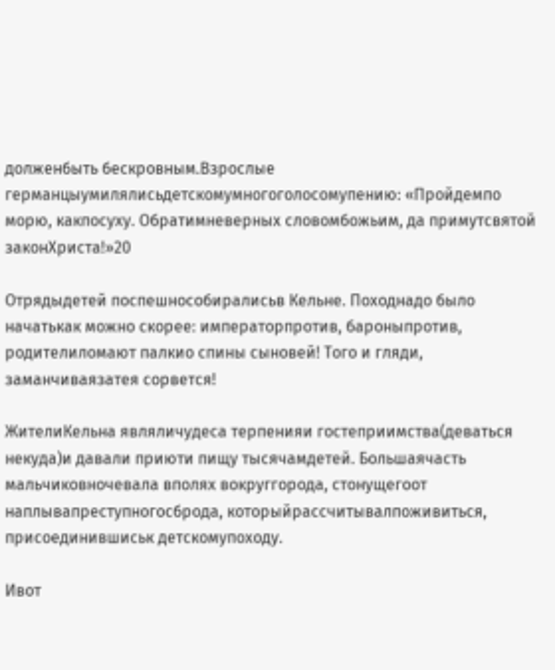долженбыть бескровным.Взрослые германцыумилялисьдетскомумногоголосомупению: «Пройдемпо морю, какпосуху. Обратимневерных словомбожьим, да примутсвятой законХриста!»20

Отрядыдетей поспешнособиралисьв Кельне. Походнадо было начатькак можно скорее: императорпротив, бароныпротив, родителиломают палкио спины сыновей! Того и гляди, заманчиваязатея сорвется!

ЖителиКельна являличудеса терпенияи гостеприимства(деваться некуда)и давали приюти пищу тысячамдетей. Большаячасть мальчиковночевала вполях вокруггорода, стонущегоот наплывапреступногосброда, которыйрассчитывалпоживиться, присоединившиськ детскомупоходу.

Ивот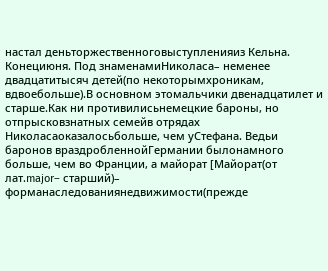настал деньторжественноговыступленияиз Кельна. Конециюня. Под знаменамиНиколаса– неменее двадцатитысяч детей(по некоторымхроникам, вдвоебольше).В основном этомальчики двенадцатилет и старше.Как ни противилисьнемецкие бароны, но отпрысковзнатных семейв отрядах Николасаоказалосьбольше, чем уСтефана. Ведьи баронов враздробленнойГермании былонамного больше, чем во Франции, а майорат [Майорат(от лат.major– старший)– форманаследованиянедвижимости(прежде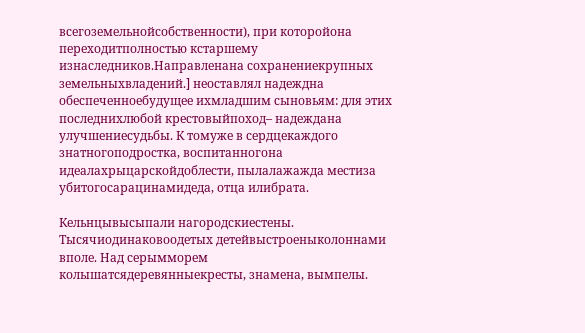всегоземельнойсобственности), при которойона переходитполностью кстаршему изнаследников.Направленана сохранениекрупных земельныхвладений.] неоставлял надеждна обеспеченноебудущее ихмладшим сыновьям: для этих последнихлюбой крестовыйпоход– надеждана улучшениесудьбы. К томуже в сердцекаждого знатногоподростка, воспитанногона идеалахрыцарскойдоблести, пылалажажда местиза убитогосарацинамидеда, отца илибрата.

Кельнцывысыпали нагородскиестены. Тысячиодинаковоодетых детейвыстроеныколоннами вполе. Над серымморем колышатсядеревянныекресты, знамена, вымпелы.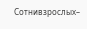Сотнивзрослых–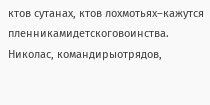ктов сутанах, ктов лохмотьях–кажутся пленникамидетскоговоинства. Николас, командирыотрядов,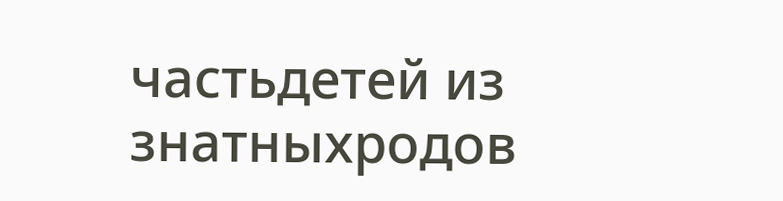частьдетей из знатныхродов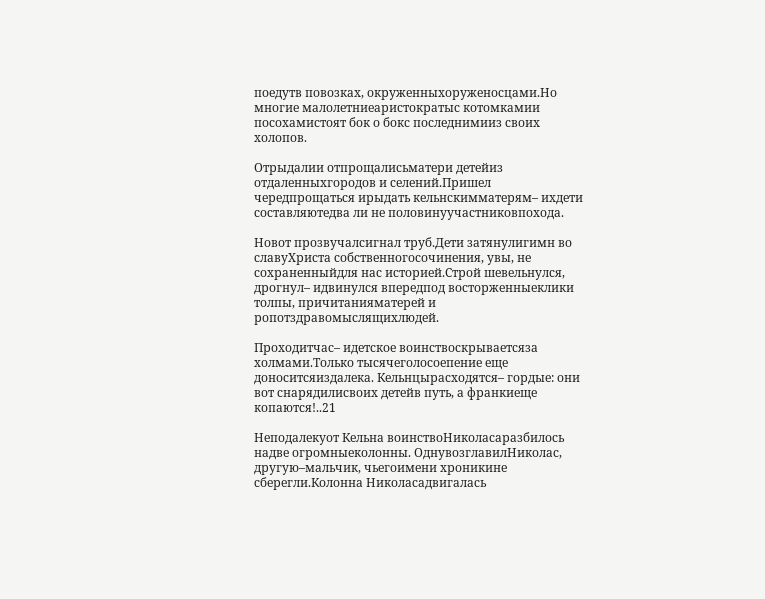поедутв повозках, окруженныхоруженосцами.Но многие малолетниеаристократыс котомкамии посохамистоят бок о бокс последнимииз своих холопов.

Отрыдалии отпрощалисьматери детейиз отдаленныхгородов и селений.Пришел чередпрощаться ирыдать кельнскимматерям– ихдети составляютедва ли не половинуучастниковпохода.

Новот прозвучалсигнал труб.Дети затянулигимн во славуХриста собственногосочинения, увы, не сохраненныйдля нас историей.Строй шевельнулся, дрогнул– идвинулся впередпод восторженныеклики толпы, причитанияматерей и ропотздравомыслящихлюдей.

Проходитчас– идетское воинствоскрываетсяза холмами.Только тысячеголосоепение еще доноситсяиздалека. Кельнцырасходятся– гордые: они вот снарядилисвоих детейв путь, а франкиеще копаются!..21

Неподалекуот Кельна воинствоНиколасаразбилось надве огромныеколонны. ОднувозглавилНиколас, другую–мальчик, чьегоимени хроникине сберегли.Колонна Николасадвигалась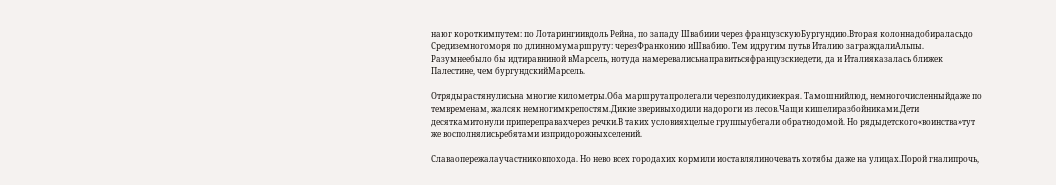наюг короткимпутем: по Лотарингиивдоль Рейна, по западу Швабиии через французскуюБургундию.Вторая колоннадобираласьдо Средиземногоморя по длинномумаршруту: черезФранконию иШвабию. Тем идругим путьв Италию заграждалиАльпы. Разумнеебыло бы идтиравниной вМарсель, нотуда намеревалисьнаправитьсяфранцузскиедети, да и Италияказалась ближек Палестине, чем бургундскийМарсель.

Отрядырастянулисьна многие километры.Оба маршрутапролегали черезполудикиекрая. Тамошнийлюд, немногочисленныйдаже по темвременам, жалсяк немногимкрепостям.Дикие зверивыходили надороги из лесов.Чащи кишелиразбойниками.Дети десяткамитонули припереправахчерез речки.В таких условияхцелые группыубегали обратнодомой. Но рядыдетского«воинства»тут же восполнялисьребятами изпридорожныхселений.

Славаопережалаучастниковпохода. Но нево всех городахих кормили иоставлялиночевать хотябы даже на улицах.Порой гналипрочь,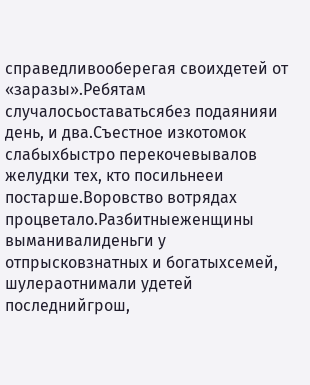справедливооберегая своихдетей от «заразы».Ребятам случалосьоставатьсябез подаянияи день, и два.Съестное изкотомок слабыхбыстро перекочевывалов желудки тех, кто посильнееи постарше.Воровство вотрядах процветало.Разбитныеженщины выманивалиденьги у отпрысковзнатных и богатыхсемей, шулераотнимали удетей последнийгрош,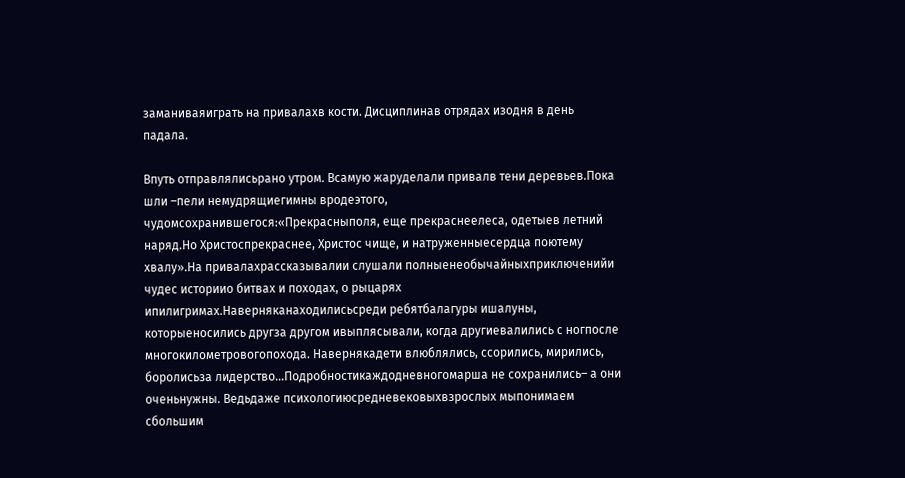заманиваяиграть на привалахв кости. Дисциплинав отрядах изодня в день падала.

Впуть отправлялисьрано утром. Всамую жаруделали привалв тени деревьев.Пока шли –пели немудрящиегимны вродеэтого, чудомсохранившегося:«Прекрасныполя, еще прекраснеелеса, одетыев летний наряд.Но Христоспрекраснее, Христос чище, и натруженныесердца поютему хвалу».На привалахрассказывалии слушали полныенеобычайныхприключенийи чудес историио битвах и походах, о рыцарях ипилигримах.Наверняканаходилисьсреди ребятбалагуры ишалуны, которыеносились другза другом ивыплясывали, когда другиевалились с ногпосле многокилометровогопохода. Навернякадети влюблялись, ссорились, мирились, боролисьза лидерство…Подробностикаждодневногомарша не сохранились– а они оченьнужны. Ведьдаже психологиюсредневековыхвзрослых мыпонимаем сбольшим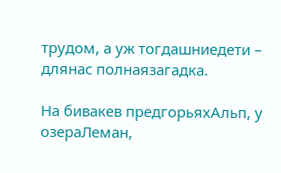трудом, а уж тогдашниедети – длянас полнаязагадка.

На бивакев предгорьяхАльп, у озераЛеман,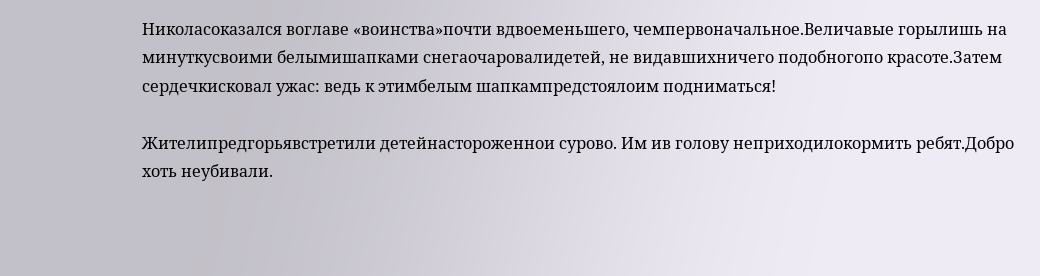Николасоказался воглаве «воинства»почти вдвоеменьшего, чемпервоначальное.Величавые горылишь на минуткусвоими белымишапками снегаочаровалидетей, не видавшихничего подобногопо красоте.Затем сердечкисковал ужас: ведь к этимбелым шапкампредстоялоим подниматься!

Жителипредгорьявстретили детейнастороженнои сурово. Им ив голову неприходилокормить ребят.Добро хоть неубивали.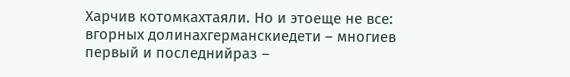Харчив котомкахтаяли. Но и этоеще не все: вгорных долинахгерманскиедети – многиев первый и последнийраз –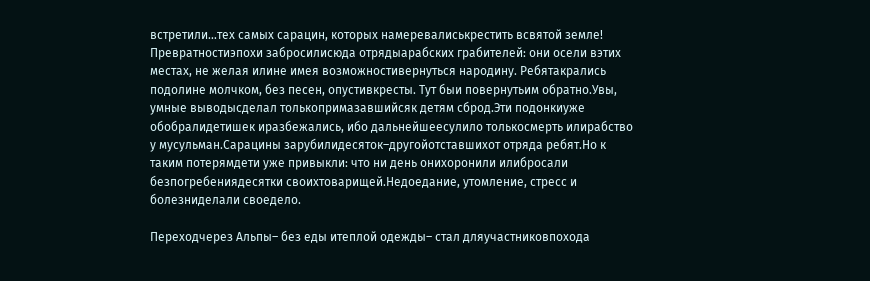встретили…тех самых сарацин, которых намеревалиськрестить всвятой земле! Превратностиэпохи забросилисюда отрядыарабских грабителей: они осели вэтих местах, не желая илине имея возможностивернуться народину. Ребятакрались подолине молчком, без песен, опустивкресты. Тут быи повернутьим обратно.Увы, умные выводысделал толькопримазавшийсяк детям сброд.Эти подонкиуже обобралидетишек иразбежались, ибо дальнейшеесулило толькосмерть илирабство у мусульман.Сарацины зарубилидесяток–другойотставшихот отряда ребят.Но к таким потерямдети уже привыкли: что ни день онихоронили илибросали безпогребениядесятки своихтоварищей.Недоедание, утомление, стресс и болезниделали своедело.

Переходчерез Альпы– без еды итеплой одежды– стал дляучастниковпохода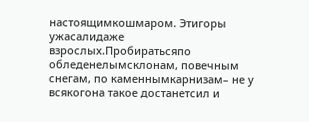настоящимкошмаром. Этигоры ужасалидаже взрослых.Пробиратьсяпо обледенелымсклонам, повечным снегам, по каменнымкарнизам– не у всякогона такое достанетсил и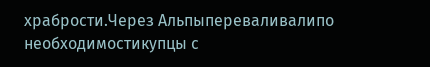храбрости.Через Альпыпереваливалипо необходимостикупцы с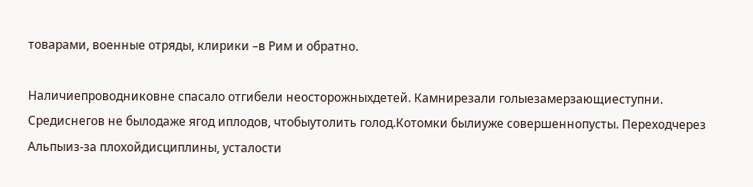товарами, военные отряды, клирики –в Рим и обратно.

Наличиепроводниковне спасало отгибели неосторожныхдетей. Камнирезали голыезамерзающиеступни. Средиснегов не былодаже ягод иплодов, чтобыутолить голод.Котомки былиуже совершеннопусты. Переходчерез Альпыиз-за плохойдисциплины, усталости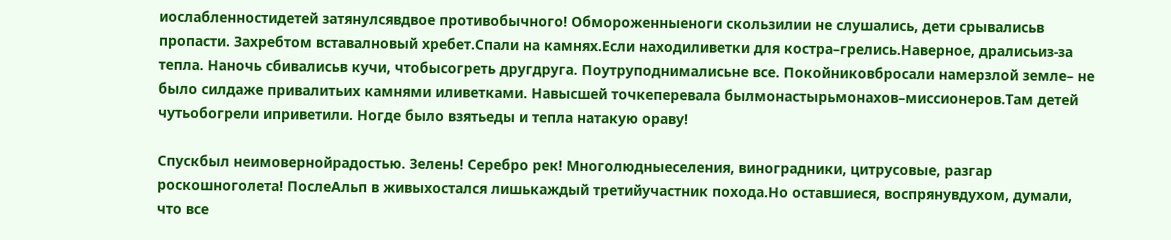иослабленностидетей затянулсявдвое противобычного! Обмороженныеноги скользилии не слушались, дети срывалисьв пропасти. Захребтом вставалновый хребет.Спали на камнях.Если находиливетки для костра–грелись.Наверное, дралисьиз-за тепла. Наночь сбивалисьв кучи, чтобысогреть другдруга. Поутруподнималисьне все. Покойниковбросали намерзлой земле– не было силдаже привалитьих камнями иливетками. Навысшей точкеперевала былмонастырьмонахов–миссионеров.Там детей чутьобогрели иприветили. Ногде было взятьеды и тепла натакую ораву!

Спускбыл неимовернойрадостью. Зелень! Серебро рек! Многолюдныеселения, виноградники, цитрусовые, разгар роскошноголета! ПослеАльп в живыхостался лишькаждый третийучастник похода.Но оставшиеся, воспрянувдухом, думали, что все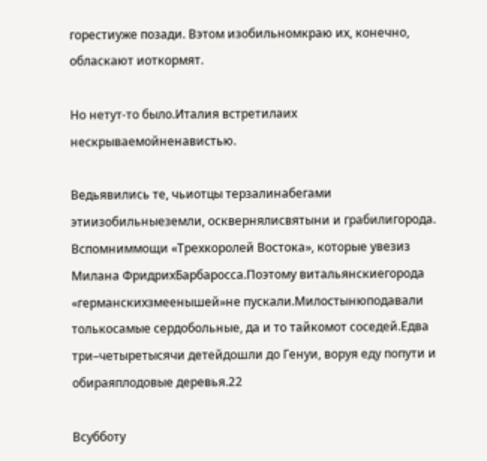горестиуже позади. Вэтом изобильномкраю их, конечно, обласкают иоткормят.

Но нетут-то было.Италия встретилаих нескрываемойненавистью.

Ведьявились те, чьиотцы терзалинабегами этиизобильныеземли, осквернялисвятыни и грабилигорода. Вспомниммощи «Трехкоролей Востока», которые увезиз Милана ФридрихБарбаросса.Поэтому витальянскиегорода «германскихзмеенышей»не пускали.Милостынюподавали толькосамые сердобольные, да и то тайкомот соседей.Едва три–четыретысячи детейдошли до Генуи, воруя еду попути и обираяплодовые деревья.22

Всубботу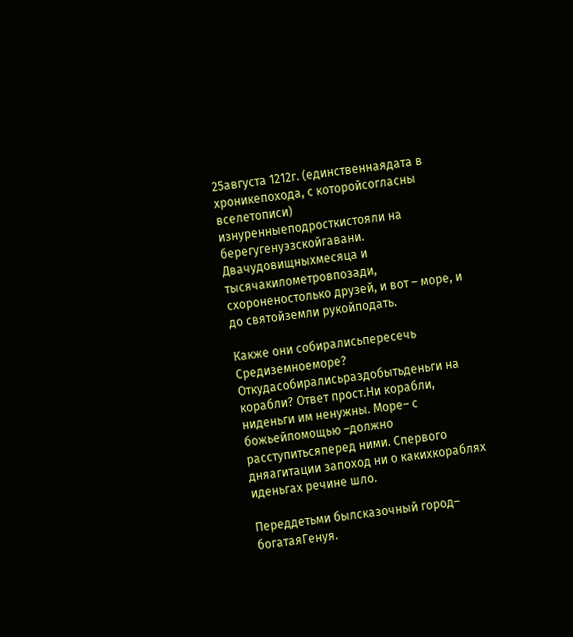25августа 1212г. (единственнаядата в хроникепохода, с которойсогласны вселетописи) изнуренныеподросткистояли на берегугенуэзскойгавани. Двачудовищныхмесяца и тысячакилометровпозади, схороненостолько друзей, и вот – море, и до святойземли рукойподать.

Какже они собиралисьпересечь Средиземноеморе? Откудасобиралисьраздобытьденьги на корабли? Ответ прост.Ни корабли, ниденьги им ненужны. Море– с божьейпомощью –должно расступитьсяперед ними. Спервого дняагитации запоход ни о какихкораблях иденьгах речине шло.

Переддетьми былсказочный город– богатаяГенуя.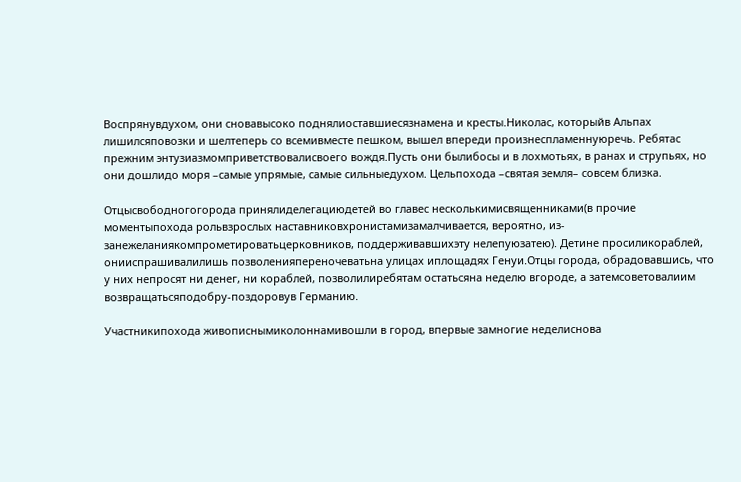Воспрянувдухом, они сновавысоко поднялиоставшиесязнамена и кресты.Николас, которыйв Альпах лишилсяповозки и шелтеперь со всемивместе пешком, вышел впереди произнеспламеннуюречь. Ребятас прежним энтузиазмомприветствовалисвоего вождя.Пусть они былибосы и в лохмотьях, в ранах и струпьях, но они дошлидо моря –самые упрямые, самые сильныедухом. Цельпохода –святая земля– совсем близка.

Отцысвободногогорода принялиделегациюдетей во главес несколькимисвященниками(в прочие моментыпохода рольвзрослых наставниковхронистамизамалчивается, вероятно, из-занежеланиякомпрометироватьцерковников, поддерживавшихэту нелепуюзатею). Детине просиликораблей, онииспрашивалилишь позволенияпереночеватьна улицах иплощадях Генуи.Отцы города, обрадовавшись, что у них непросят ни денег, ни кораблей, позволилиребятам остатьсяна неделю вгороде, а затемсоветовалиим возвращатьсяподобру-поздоровув Германию.

Участникипохода живописнымиколоннамивошли в город, впервые замногие неделиснова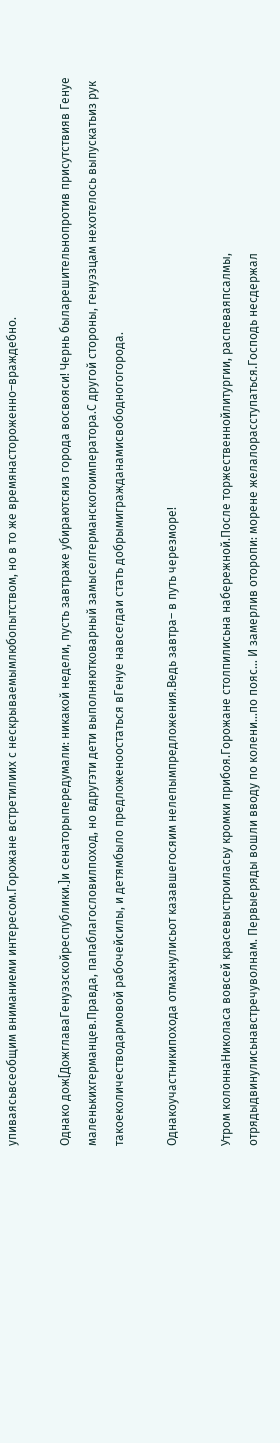упиваясьвсеобщим вниманиеми интересом.Горожане встретилиих с нескрываемымлюбопытством, но в то же времянастороженно–враждебно.

Однако дож[ДожглаваГенуэзскойреспублики.]и сенаторыпередумали: никакой недели, пусть завтраже убираютсяиз города восвояси! Чернь быларешительнопротив присутствияв Генуе маленькихгерманцев.Правда, папаблагословилпоход, но вдругэти дети выполняютковарный замыселгерманскогоимператора.С другой стороны, генуэзцам нехотелось выпускатьиз рук такоеколичестводармовой рабочейсилы, и детямбыло предложеноостаться вГенуе навсегдаи стать добрымигражданамисвободногогорода.

Однакоучастникипохода отмахнулисьот казавшегосяим нелепымпредложения.Ведь завтра– в путь черезморе!

Утром колоннаНиколаса вовсей красевыстроиласьу кромки прибоя.Горожане столпилисьна набережной.После торжественнойлитургии, распеваяпсалмы, отрядыдвинулисьнавстречуволнам. Первыеряды вошли вводу по колени…по пояс… И замерлив оторопи: морене желалорасступаться.Господь несдержал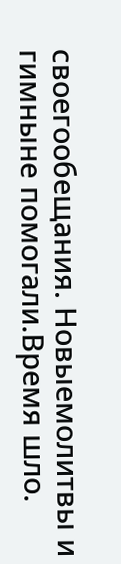своегообещания. Новыемолитвы и гимныне помогали.Время шло.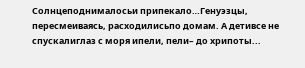Солнцеподнималосьи припекало…Генуэзцы, пересмеиваясь, расходилисьпо домам. А детивсе не спускалиглаз с моря ипели, пели– до хрипоты...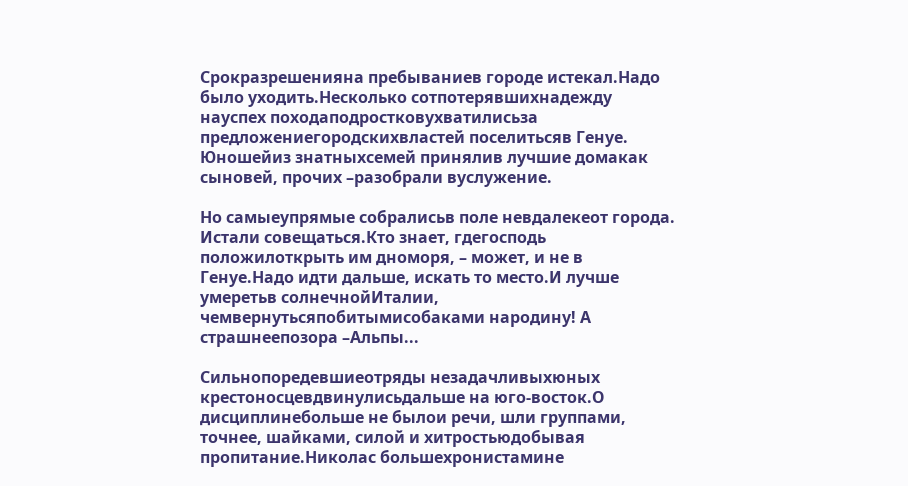Срокразрешенияна пребываниев городе истекал.Надо было уходить.Несколько сотпотерявшихнадежду науспех походаподростковухватилисьза предложениегородскихвластей поселитьсяв Генуе. Юношейиз знатныхсемей принялив лучшие домакак сыновей, прочих –разобрали вуслужение.

Но самыеупрямые собралисьв поле невдалекеот города. Истали совещаться.Кто знает, гдегосподь положилоткрыть им дноморя, – может, и не в Генуе.Надо идти дальше, искать то место.И лучше умеретьв солнечнойИталии, чемвернутьсяпобитымисобаками народину! А страшнеепозора –Альпы...

Сильнопоредевшиеотряды незадачливыхюных крестоносцевдвинулисьдальше на юго-восток.О дисциплинебольше не былои речи, шли группами, точнее, шайками, силой и хитростьюдобывая пропитание.Николас большехронистамине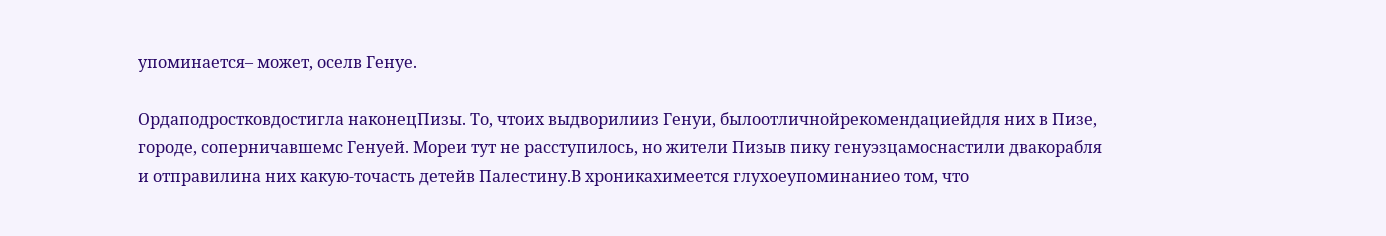упоминается– может, оселв Генуе.

Ордаподростковдостигла наконецПизы. То, чтоих выдворилииз Генуи, былоотличнойрекомендациейдля них в Пизе, городе, соперничавшемс Генуей. Мореи тут не расступилось, но жители Пизыв пику генуэзцамоснастили двакорабля и отправилина них какую-точасть детейв Палестину.В хроникахимеется глухоеупоминаниео том, что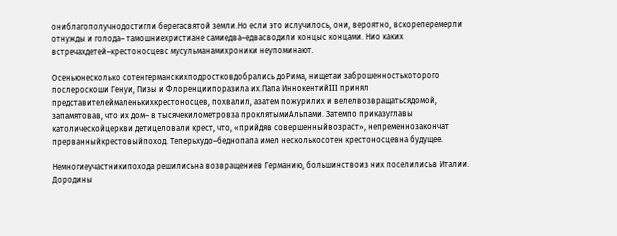ониблагополучнодостигли берегасвятой земли.Но если это ислучилось, они, вероятно, вскореперемерли отнужды и голода– тамошниехристиане самиедва–едвасводили концыс концами. Нио каких встречахдетей–крестоносцевс мусульманамихроники неупоминают.

Осеньюнесколько сотенгерманскихподростковдобрались доРима, нищетаи заброшенностькоторого послероскоши Генуи, Пизы и Флоренциипоразила их.Папа ИннокентийIII принял представителеймаленькихкрестоносцев, похвалил, азатем пожурилих и велелвозвращатьсядомой, запамятовав, что их дом– в тысячекилометровза проклятымиАльпами. Затемпо приказуглавы католическойцеркви детицеловали крест, что, «прийдяв совершенныйвозраст», непременнозакончат прерванныйкрестовыйпоход. Теперьхудо–беднопапа имел несколькосотен крестоносцевна будущее.

Немногиеучастникипохода решилисьна возвращениев Германию, большинствоиз них поселилисьв Италии. Дородины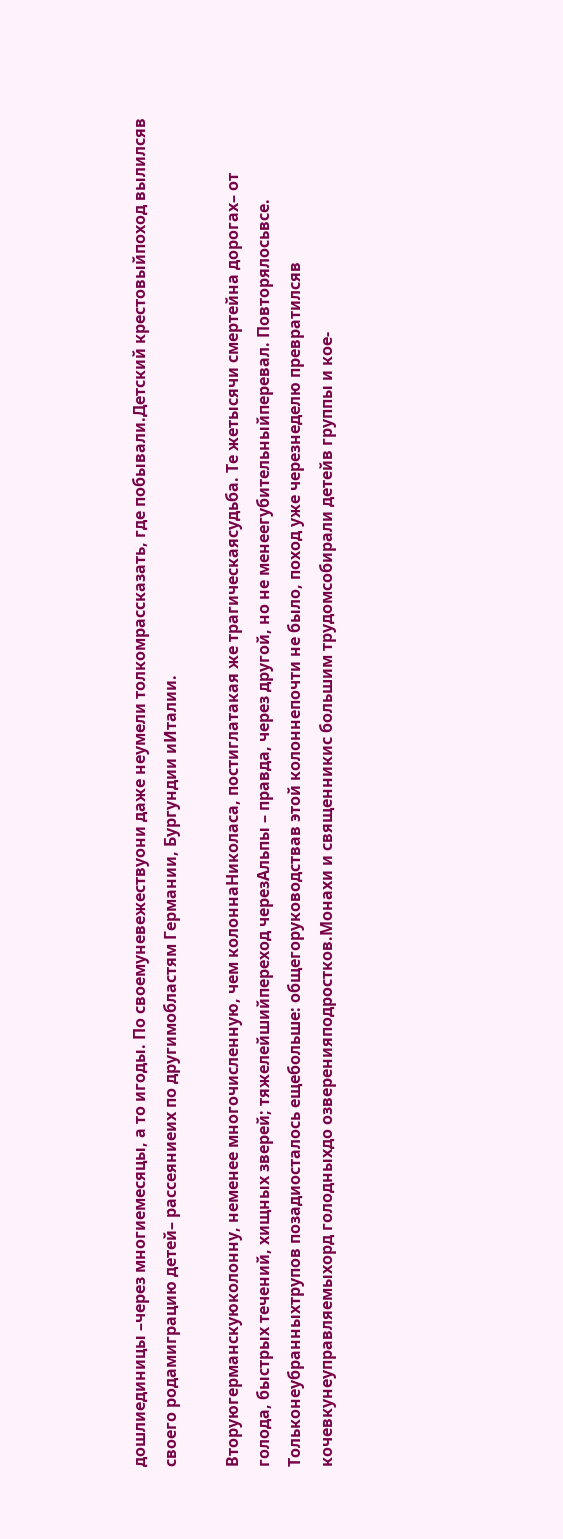дошлиединицы –через многиемесяцы, а то игоды. По своемуневежествуони даже неумели толкомрассказать, где побывали.Детский крестовыйпоход вылилсяв своего родамиграцию детей– рассеяниеих по другимобластям Германии, Бургундии иИталии.

Вторуюгерманскуюколонну, неменее многочисленную, чем колоннаНиколаса, постиглатакая же трагическаясудьба. Те жетысячи смертейна дорогах– от голода, быстрых течений, хищных зверей; тяжелейшийпереход черезАльпы – правда, через другой, но не менеегубительныйперевал. Повторялосьвсе. Тольконеубранныхтрупов позадиосталось ещебольше: общегоруководствав этой колоннепочти не было, поход уже черезнеделю превратилсяв кочевкунеуправляемыхорд голодныхдо озверенияподростков.Монахи и священникис большим трудомсобирали детейв группы и кое-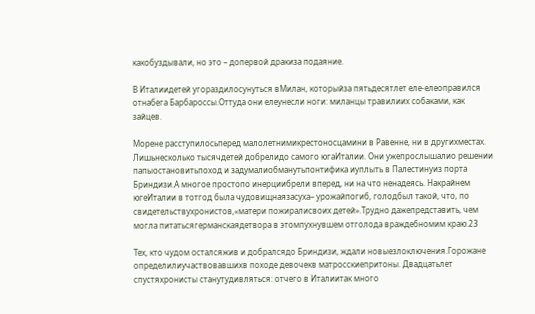какобуздывали, но это – допервой дракиза подаяние.

В Италиидетей угораздилосунуться вМилан, которыйза пятьдесятлет еле-елеоправился отнабега Барбароссы.Оттуда они елеунесли ноги: миланцы травилиих собаками, как зайцев.

Морене расступилосьперед малолетнимикрестоносцамини в Равенне, ни в другихместах. Лишьнесколько тысячдетей добрелидо самого югаИталии. Они ужепрослышалио решении папыостановитьпоход и задумалиобманутьпонтифика иуплыть в Палестинуиз порта Бриндизи.А многое простопо инерциибрели вперед, ни на что ненадеясь. Накрайнем югеИталии в тотгод была чудовищнаязасуха– урожайпогиб, голодбыл такой, что, по свидетельствухронистов,«матери пожиралисвоих детей».Трудно дажепредставить, чем могла питатьсягерманскаядетвора в этомпухнувшем отголода враждебномим краю.23

Тех, кто чудом осталсяжив и добралсядо Бриндизи, ждали новыезлоключения.Горожане определилиучаствовавшихв походе девочекв матросскиепритоны. Двадцатьлет спустяхронисты станутудивляться: отчего в Италиитак много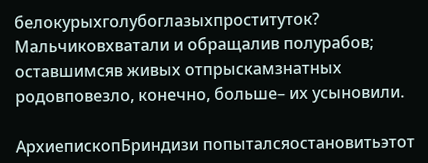белокурыхголубоглазыхпроституток? Мальчиковхватали и обращалив полурабов; оставшимсяв живых отпрыскамзнатных родовповезло, конечно, больше– их усыновили.

АрхиепископБриндизи попыталсяостановитьэтот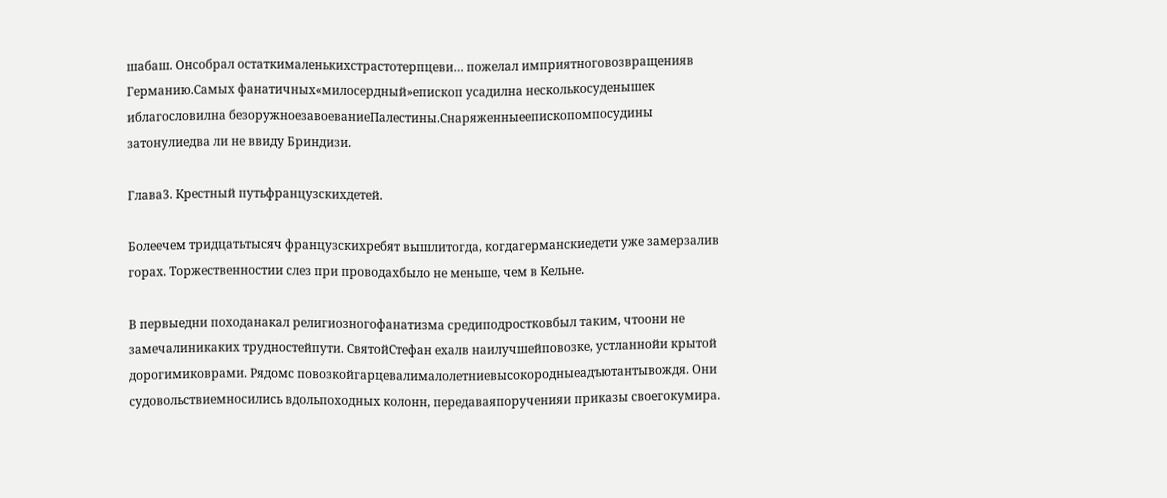шабаш. Онсобрал остаткималенькихстрастотерпцеви… пожелал имприятноговозвращенияв Германию.Самых фанатичных«милосердный»епископ усадилна несколькосуденышек иблагословилна безоружноезавоеваниеПалестины.Снаряженныеепископомпосудины затонулиедва ли не ввиду Бриндизи.

Глава3. Крестный путьфранцузскихдетей.

Болеечем тридцатьтысяч французскихребят вышлитогда, когдагерманскиедети уже замерзалив горах. Торжественностии слез при проводахбыло не меньше, чем в Кельне.

В первыедни походанакал религиозногофанатизма средиподростковбыл таким, чтоони не замечалиникаких трудностейпути. СвятойСтефан ехалв наилучшейповозке, устланнойи крытой дорогимиковрами. Рядомс повозкойгарцевалималолетниевысокородныеадъютантывождя. Они судовольствиемносились вдольпоходных колонн, передаваяпорученияи приказы своегокумира.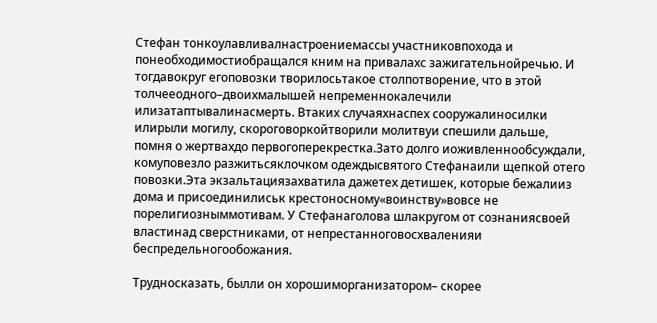Стефан тонкоулавливалнастроениемассы участниковпохода и понеобходимостиобращался кним на привалахс зажигательнойречью. И тогдавокруг егоповозки творилосьтакое столпотворение, что в этой толчееодного–двоихмалышей непременнокалечили илизатаптывалинасмерть. Втаких случаяхнаспех сооружалиносилки илирыли могилу, скороговоркойтворили молитвуи спешили дальше, помня о жертвахдо первогоперекрестка.Зато долго иоживленнообсуждали, комуповезло разжитьсяклочком одеждысвятого Стефанаили щепкой отего повозки.Эта экзальтациязахватила дажетех детишек, которые бежалииз дома и присоединилиськ крестоносному«воинству»вовсе не порелигиозныммотивам. У Стефанаголова шлакругом от сознаниясвоей властинад сверстниками, от непрестанноговосхваленияи беспредельногообожания.

Трудносказать, былли он хорошиморганизатором– скорее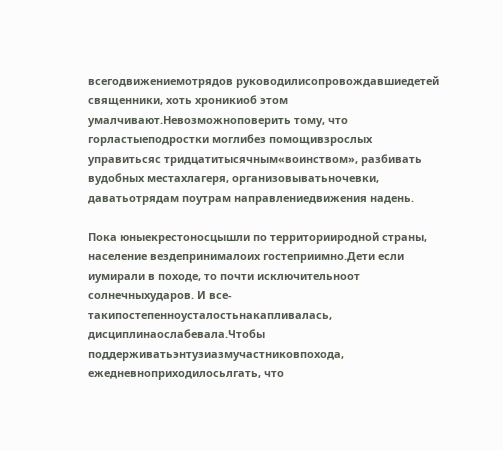всегодвижениемотрядов руководилисопровождавшиедетей священники, хоть хроникиоб этом умалчивают.Невозможноповерить тому, что горластыеподростки моглибез помощивзрослых управитьсяс тридцатитысячным«воинством», разбивать вудобных местахлагеря, организовыватьночевки, даватьотрядам поутрам направлениедвижения надень.

Пока юныекрестоносцышли по территорииродной страны, население вездепринималоих гостеприимно.Дети если иумирали в походе, то почти исключительноот солнечныхударов. И все-такипостепенноусталостьнакапливалась, дисциплинаослабевала.Чтобы поддерживатьэнтузиазмучастниковпохода, ежедневноприходилосьлгать, что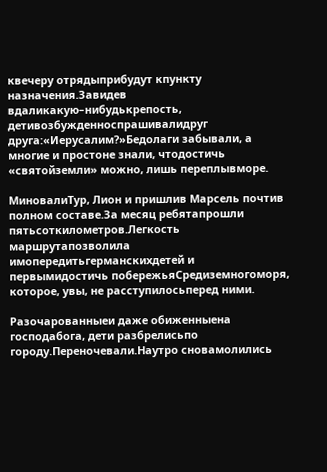квечеру отрядыприбудут кпункту назначения.Завидев вдаликакую–нибудькрепость, детивозбужденноспрашивалидруг друга:«Иерусалим?»Бедолаги забывали, а многие и простоне знали, чтодостичь «святойземли» можно, лишь переплывморе.

МиновалиТур, Лион и пришлив Марсель почтив полном составе.За месяц ребятапрошли пятьсоткилометров.Легкость маршрутапозволила имопередитьгерманскихдетей и первымидостичь побережьяСредиземногоморя, которое, увы, не расступилосьперед ними.

Разочарованныеи даже обиженныена господабога, дети разбрелисьпо городу.Переночевали.Наутро сновамолились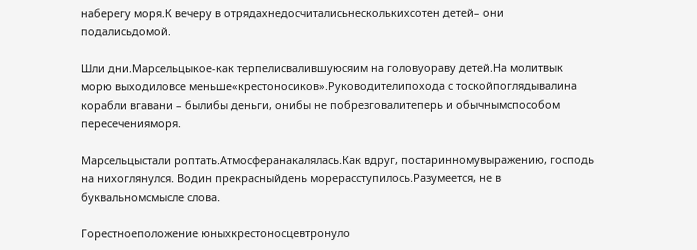наберегу моря.К вечеру в отрядахнедосчиталисьнесколькихсотен детей– они подалисьдомой.

Шли дни.Марсельцыкое-как терпелисвалившуюсяим на головуораву детей.На молитвык морю выходиловсе меньше«крестоносиков».Руководителипохода с тоскойпоглядывалина корабли вгавани – былибы деньги, онибы не побрезговалитеперь и обычнымспособом пересеченияморя.

Марсельцыстали роптать.Атмосферанакалялась.Как вдруг, постаринномувыражению, господь на нихоглянулся. Водин прекрасныйдень морерасступилось.Разумеется, не в буквальномсмысле слова.

Горестноеположение юныхкрестоносцевтронуло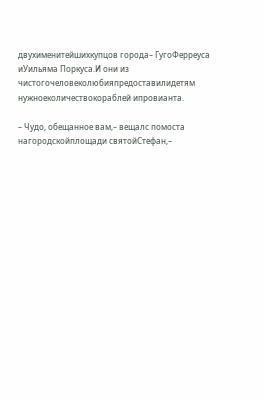двухименитейшихкупцов города– ГугоФерреуса иУильяма Поркуса.И они из чистогочеловеколюбияпредоставилидетям нужноеколичествокораблей ипровианта.

– Чудо, обещанное вам,– вещалс помоста нагородскойплощади святойСтефан,–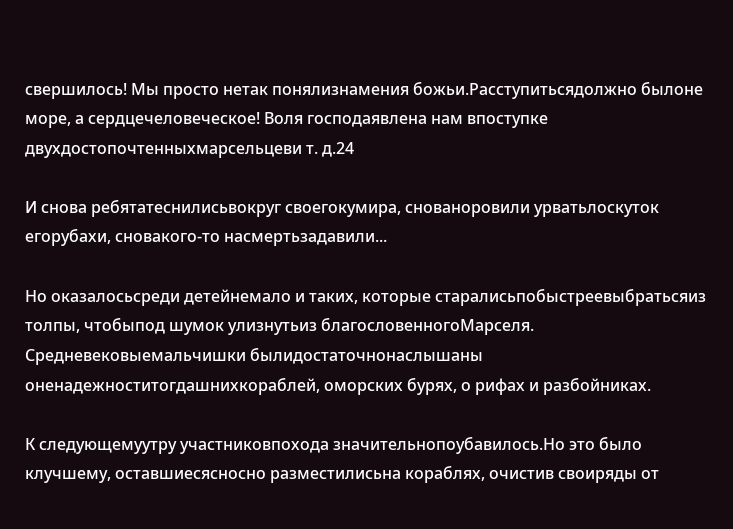свершилось! Мы просто нетак понялизнамения божьи.Расступитьсядолжно былоне море, а сердцечеловеческое! Воля господаявлена нам впоступке двухдостопочтенныхмарсельцеви т. д.24

И снова ребятатеснилисьвокруг своегокумира, снованоровили урватьлоскуток егорубахи, сновакого-то насмертьзадавили...

Но оказалосьсреди детейнемало и таких, которые старалисьпобыстреевыбратьсяиз толпы, чтобыпод шумок улизнутьиз благословенногоМарселя. Средневековыемальчишки былидостаточнонаслышаны оненадежноститогдашнихкораблей, оморских бурях, о рифах и разбойниках.

К следующемуутру участниковпохода значительнопоубавилось.Но это было клучшему, оставшиесясносно разместилисьна кораблях, очистив своиряды от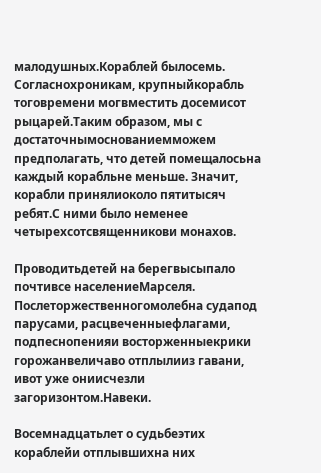малодушных.Кораблей былосемь. Согласнохроникам, крупныйкорабль тоговремени могвместить досемисот рыцарей.Таким образом, мы с достаточнымоснованиемможем предполагать, что детей помещалосьна каждый корабльне меньше. Значит, корабли принялиоколо пятитысяч ребят.С ними было неменее четырехсотсвященникови монахов.

Проводитьдетей на берегвысыпало почтивсе населениеМарселя. Послеторжественногомолебна судапод парусами, расцвеченныефлагами, подпеснопенияи восторженныекрики горожанвеличаво отплылииз гавани, ивот уже ониисчезли загоризонтом.Навеки.

Восемнадцатьлет о судьбеэтих кораблейи отплывшихна них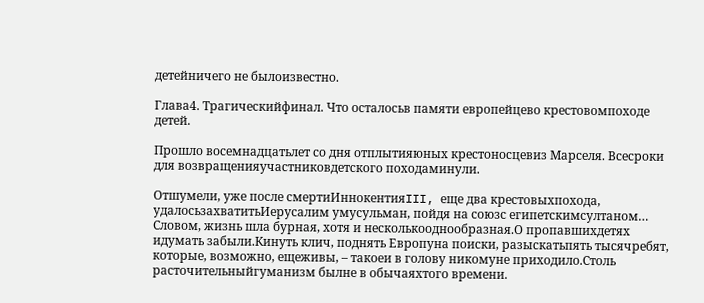детейничего не былоизвестно.

Глава4. Трагическийфинал. Что осталосьв памяти европейцево крестовомпоходе детей.

Прошло восемнадцатьлет со дня отплытияюных крестоносцевиз Марселя. Всесроки для возвращенияучастниковдетского походаминули.

Отшумели, уже после смертиИннокентияIII, еще два крестовыхпохода, удалосьзахватитьИерусалим умусульман, пойдя на союзс египетскимсултаном… Словом, жизнь шла бурная, хотя и несколькооднообразная.О пропавшихдетях идумать забыли.Кинуть клич, поднять Европуна поиски, разыскатьпять тысячребят, которые, возможно, ещеживы, – такоеи в голову никомуне приходило.Столь расточительныйгуманизм былне в обычаяхтого времени.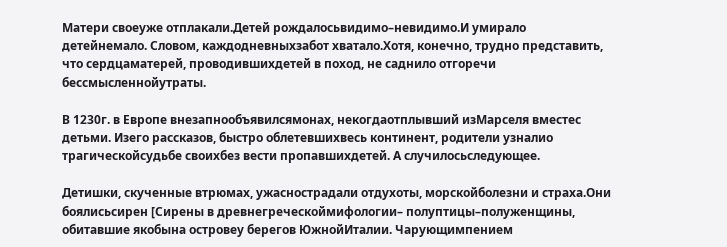Матери своеуже отплакали.Детей рождалосьвидимо–невидимо.И умирало детейнемало. Словом, каждодневныхзабот хватало.Хотя, конечно, трудно представить, что сердцаматерей, проводившихдетей в поход, не саднило отгоречи бессмысленнойутраты.

В 1230г. в Европе внезапнообъявилсямонах, некогдаотплывший изМарселя вместес детьми. Изего рассказов, быстро облетевшихвесь континент, родители узналио трагическойсудьбе своихбез вести пропавшихдетей. А случилосьследующее.

Детишки, скученные втрюмах, ужаснострадали отдухоты, морскойболезни и страха.Они боялисьсирен [Сирены в древнегреческоймифологии– полуптицы–полуженщины, обитавшие якобына островеу берегов ЮжнойИталии. Чарующимпением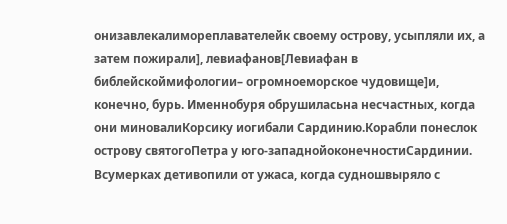онизавлекалимореплавателейк своему острову, усыпляли их, а затем пожирали], левиафанов[Левиафан в библейскоймифологии– огромноеморское чудовище]и, конечно, бурь. Именнобуря обрушиласьна несчастных, когда они миновалиКорсику иогибали Сардинию.Корабли понеслок острову святогоПетра у юго-западнойоконечностиСардинии. Всумерках детивопили от ужаса, когда судношвыряло с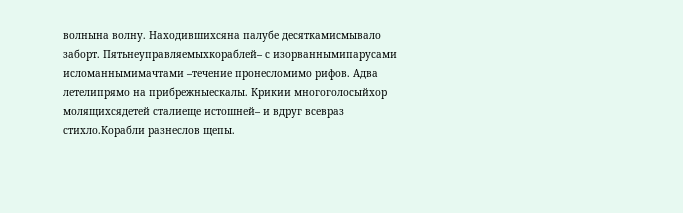волнына волну. Находившихсяна палубе десяткамисмывало заборт. Пятьнеуправляемыхкораблей– с изорваннымипарусами исломаннымимачтами –течение пронесломимо рифов. Адва летелипрямо на прибрежныескалы. Крикии многоголосыйхор молящихсядетей сталиеще истошней– и вдруг всевраз стихло.Корабли разнеслов щепы.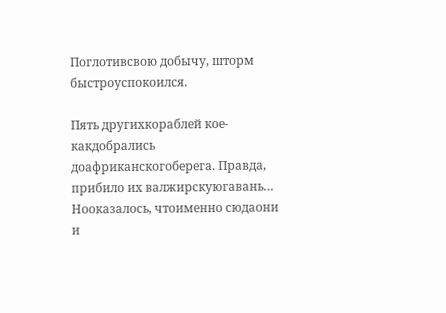Поглотивсвою добычу, шторм быстроуспокоился.

Пять другихкораблей кое-какдобрались доафриканскогоберега. Правда, прибило их валжирскуюгавань… Нооказалось, чтоименно сюдаони и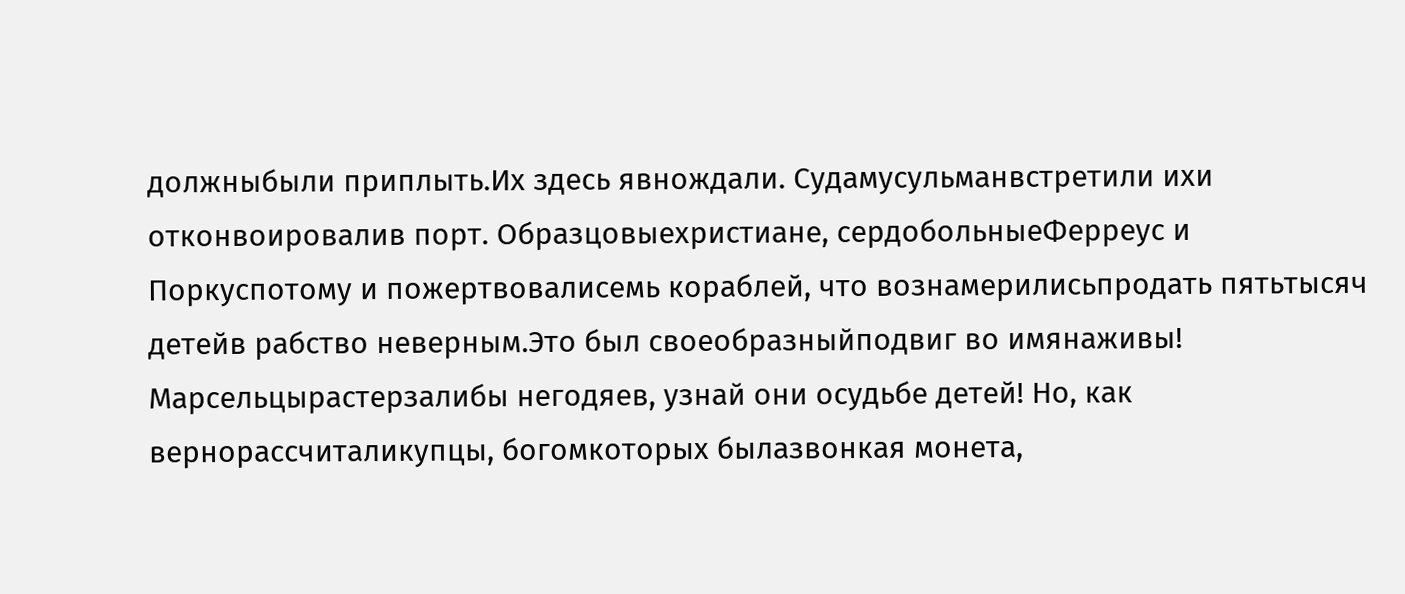должныбыли приплыть.Их здесь явнождали. Судамусульманвстретили ихи отконвоировалив порт. Образцовыехристиане, сердобольныеФерреус и Поркуспотому и пожертвовалисемь кораблей, что вознамерилисьпродать пятьтысяч детейв рабство неверным.Это был своеобразныйподвиг во имянаживы! Марсельцырастерзалибы негодяев, узнай они осудьбе детей! Но, как вернорассчиталикупцы, богомкоторых былазвонкая монета,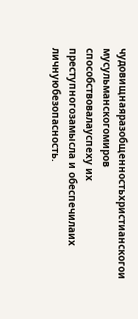чудовищнаяразобщенностьхристианскогои мусульманскогомиров способствовалауспеху их преступногозамысла и обеспечилаих личнуюбезопасность.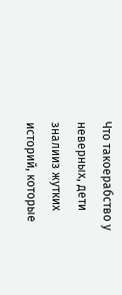Что такоерабство у неверных, дети зналииз жутких историй, которые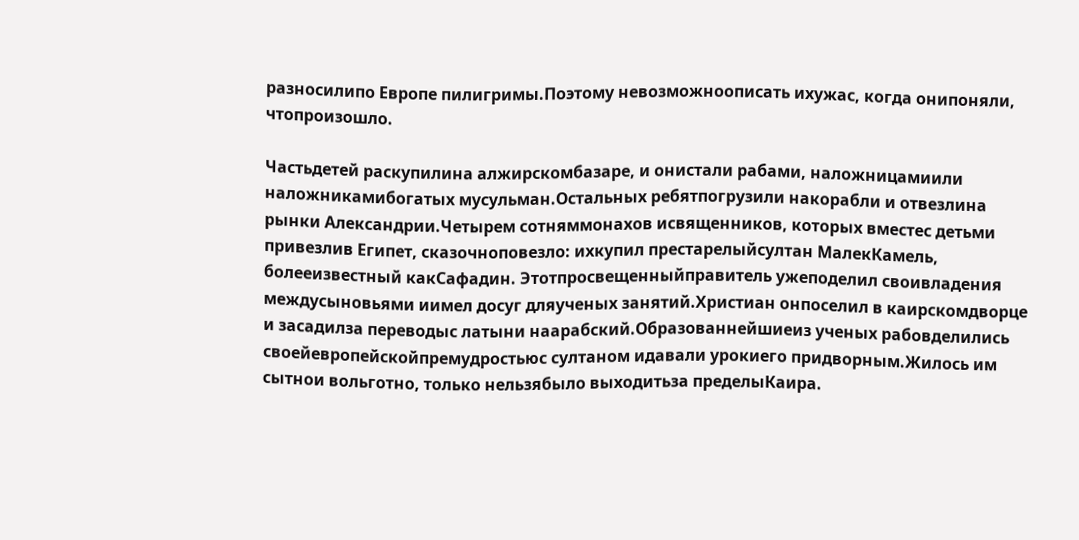разносилипо Европе пилигримы.Поэтому невозможноописать ихужас, когда онипоняли, чтопроизошло.

Частьдетей раскупилина алжирскомбазаре, и онистали рабами, наложницамиили наложникамибогатых мусульман.Остальных ребятпогрузили накорабли и отвезлина рынки Александрии.Четырем сотняммонахов исвященников, которых вместес детьми привезлив Египет, сказочноповезло: ихкупил престарелыйсултан МалекКамель, болееизвестный какСафадин. Этотпросвещенныйправитель ужеподелил своивладения междусыновьями иимел досуг дляученых занятий.Христиан онпоселил в каирскомдворце и засадилза переводыс латыни наарабский.Образованнейшиеиз ученых рабовделились своейевропейскойпремудростьюс султаном идавали урокиего придворным.Жилось им сытнои вольготно, только нельзябыло выходитьза пределыКаира.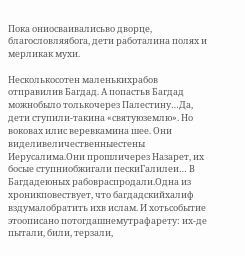Пока ониосваивалисьво дворце, благословляябога, дети работалина полях и мерликак мухи.

Несколькосотен маленькихрабов отправилив Багдад. А попастьв Багдад можнобыло толькочерез Палестину…Да, дети ступили-такина «святуюземлю». Но воковах илис веревкамина шее. Они виделивеличественныестены Иерусалима.Они прошличерез Назарет, их босые ступниобжигали пескиГалилеи… В Багдадеюных рабовраспродали.Одна из хроникповествует, что багдадскийхалиф вздумалобратить ихв ислам. И хотьсобытие этоописано потогдашнемутрафарету: их-де пытали, били, терзали,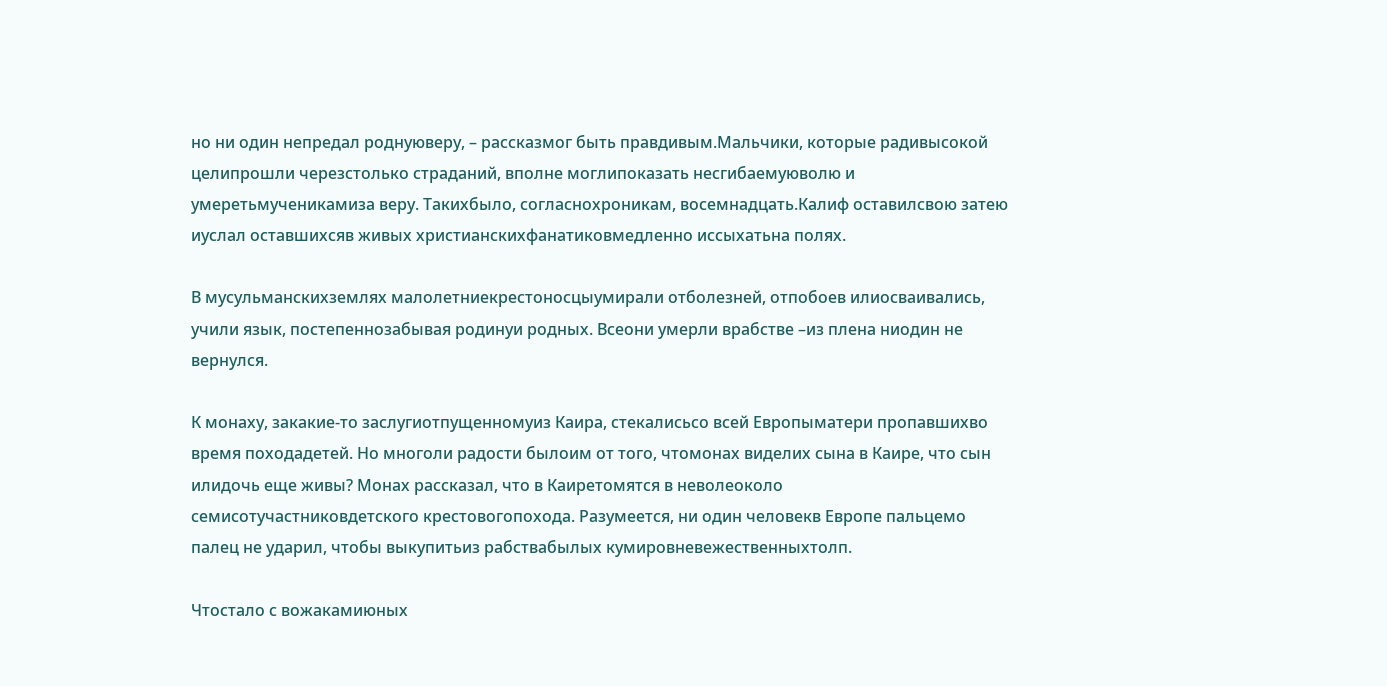но ни один непредал роднуюверу, – рассказмог быть правдивым.Мальчики, которые радивысокой целипрошли черезстолько страданий, вполне моглипоказать несгибаемуюволю и умеретьмученикамиза веру. Такихбыло, согласнохроникам, восемнадцать.Калиф оставилсвою затею иуслал оставшихсяв живых христианскихфанатиковмедленно иссыхатьна полях.

В мусульманскихземлях малолетниекрестоносцыумирали отболезней, отпобоев илиосваивались, учили язык, постепеннозабывая родинуи родных. Всеони умерли врабстве –из плена ниодин не вернулся.

К монаху, закакие-то заслугиотпущенномуиз Каира, стекалисьсо всей Европыматери пропавшихво время походадетей. Но многоли радости былоим от того, чтомонах виделих сына в Каире, что сын илидочь еще живы? Монах рассказал, что в Каиретомятся в неволеоколо семисотучастниковдетского крестовогопохода. Разумеется, ни один человекв Европе пальцемо палец не ударил, чтобы выкупитьиз рабствабылых кумировневежественныхтолп.

Чтостало с вожакамиюных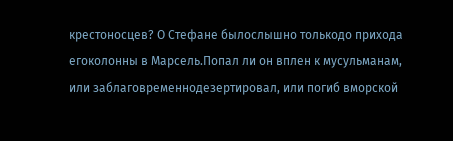крестоносцев? О Стефане былослышно толькодо прихода егоколонны в Марсель.Попал ли он вплен к мусульманам, или заблаговременнодезертировал, или погиб вморской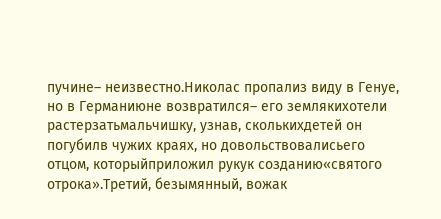пучине– неизвестно.Николас пропализ виду в Генуе, но в Германиюне возвратился– его землякихотели растерзатьмальчишку, узнав, сколькихдетей он погубилв чужих краях, но довольствовалисьего отцом, которыйприложил рукук созданию«святого отрока».Третий, безымянный, вожак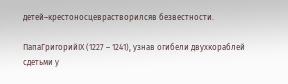детей–крестоносцеврастворилсяв безвестности.

ПапаГригорийIX (1227 – 1241), узнав огибели двухкораблей сдетьми у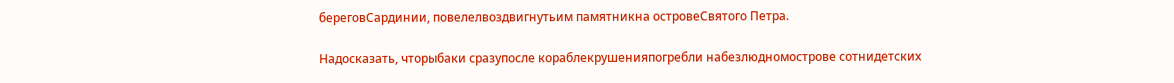береговСардинии, повелелвоздвигнутьим памятникна островеСвятого Петра.

Надосказать, чторыбаки сразупосле кораблекрушенияпогребли набезлюдномострове сотнидетских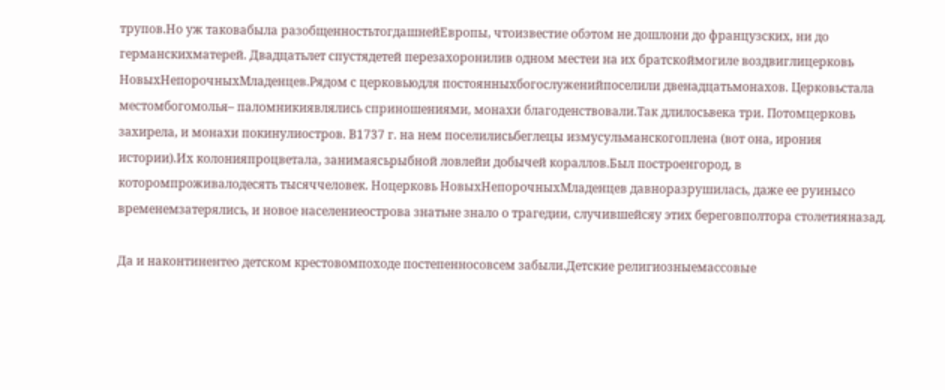трупов.Но уж таковабыла разобщенностьтогдашнейЕвропы, чтоизвестие обэтом не дошлони до французских, ни до германскихматерей. Двадцатьлет спустядетей перезахоронилив одном местеи на их братскоймогиле воздвиглицерковь НовыхНепорочныхМладенцев.Рядом с церковьюдля постоянныхбогослуженийпоселили двенадцатьмонахов. Церковьстала местомбогомолья– паломникиявлялись сприношениями, монахи благоденствовали.Так длилосьвека три. Потомцерковь захирела, и монахи покинулиостров. В1737 г. на нем поселилисьбеглецы измусульманскогоплена (вот она, ирония истории).Их колонияпроцветала, занимаясьрыбной ловлейи добычей кораллов.Был построенгород, в которомпроживалодесять тысяччеловек. Ноцерковь НовыхНепорочныхМладенцев давноразрушилась, даже ее руинысо временемзатерялись, и новое населениеострова знатьне знало о трагедии, случившейсяу этих береговполтора столетияназад.

Да и наконтинентео детском крестовомпоходе постепенносовсем забыли.Детские религиозныемассовые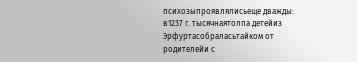психозыпроявлялисьеще дважды: в1237 г. тысячнаятолпа детейиз Эрфуртасобраласьтайком от родителейи с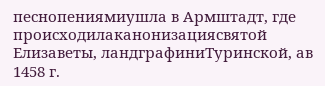песнопениямиушла в Армштадт, где происходилаканонизациясвятой Елизаветы, ландграфиниТуринской, ав 1458 г.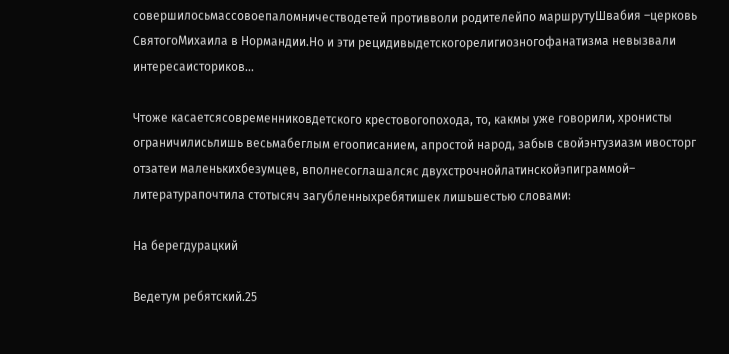совершилосьмассовоепаломничестводетей противволи родителейпо маршрутуШвабия –церковь СвятогоМихаила в Нормандии.Но и эти рецидивыдетскогорелигиозногофанатизма невызвали интересаисториков...

Чтоже касаетсясовременниковдетского крестовогопохода, то, какмы уже говорили, хронисты ограничилисьлишь весьмабеглым егоописанием, апростой народ, забыв свойэнтузиазм ивосторг отзатеи маленькихбезумцев, вполнесоглашалсяс двухстрочнойлатинскойэпиграммой– литературапочтила стотысяч загубленныхребятишек лишьшестью словами:

На берегдурацкий

Ведетум ребятский.25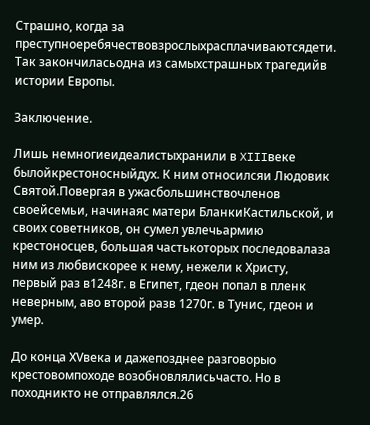Страшно, когда за преступноеребячествовзрослыхрасплачиваютсядети. Так закончиласьодна из самыхстрашных трагедийв истории Европы.

Заключение.

Лишь немногиеидеалистыхранили в XIIIвеке былойкрестоносныйдух. К ним относилсяи Людовик Святой.Повергая в ужасбольшинствочленов своейсемьи, начинаяс матери БланкиКастильской, и своих советников, он сумел увлечьармию крестоносцев, большая частькоторых последовалаза ним из любвискорее к нему, нежели к Христу, первый раз в1248г. в Египет, гдеон попал в пленк неверным, аво второй разв 1270г. в Тунис, гдеон и умер.

До конца XVвека и дажепозднее разговорыо крестовомпоходе возобновлялисьчасто. Но в походникто не отправлялся.26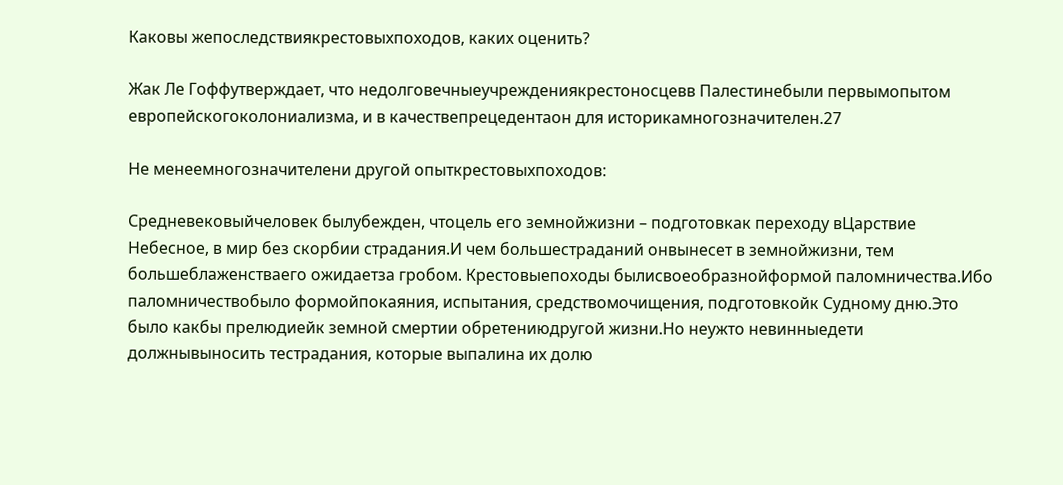Каковы жепоследствиякрестовыхпоходов, каких оценить?

Жак Ле Гоффутверждает, что недолговечныеучреждениякрестоносцевв Палестинебыли первымопытом европейскогоколониализма, и в качествепрецедентаон для историкамногозначителен.27

Не менеемногозначителени другой опыткрестовыхпоходов:

Средневековыйчеловек былубежден, чтоцель его земнойжизни – подготовкак переходу вЦарствие Небесное, в мир без скорбии страдания.И чем большестраданий онвынесет в земнойжизни, тем большеблаженстваего ожидаетза гробом. Крестовыепоходы былисвоеобразнойформой паломничества.Ибо паломничествобыло формойпокаяния, испытания, средствомочищения, подготовкойк Судному дню.Это было какбы прелюдиейк земной смертии обретениюдругой жизни.Но неужто невинныедети должнывыносить тестрадания, которые выпалина их долю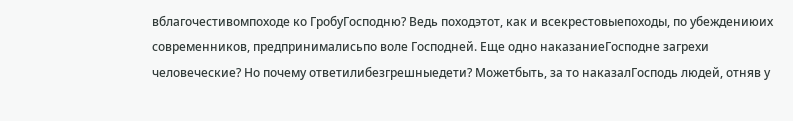вблагочестивомпоходе ко ГробуГосподню? Ведь походэтот, как и всекрестовыепоходы, по убеждениюих современников, предпринималисьпо воле Господней. Еще одно наказаниеГосподне загрехи человеческие? Но почему ответилибезгрешныедети? Можетбыть, за то наказалГосподь людей, отняв у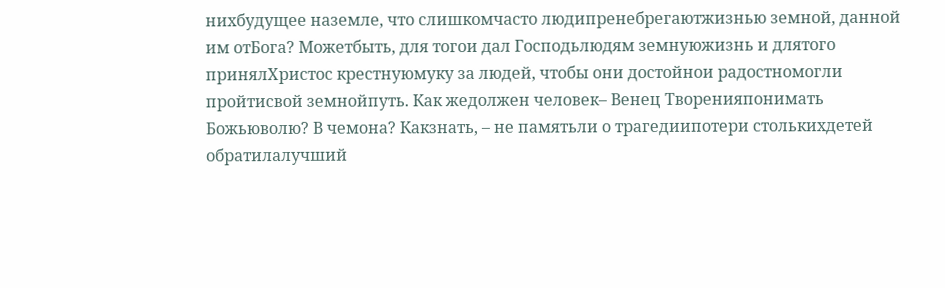нихбудущее наземле, что слишкомчасто людипренебрегаютжизнью земной, данной им отБога? Можетбыть, для тогои дал Господьлюдям земнуюжизнь и длятого принялХристос крестнуюмуку за людей, чтобы они достойнои радостномогли пройтисвой земнойпуть. Как жедолжен человек– Венец Творенияпонимать Божьюволю? В чемона? Какзнать, – не памятьли о трагедиипотери столькихдетей обратилалучший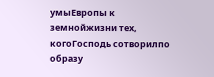умыЕвропы к земнойжизни тех, когоГосподь сотворилпо образу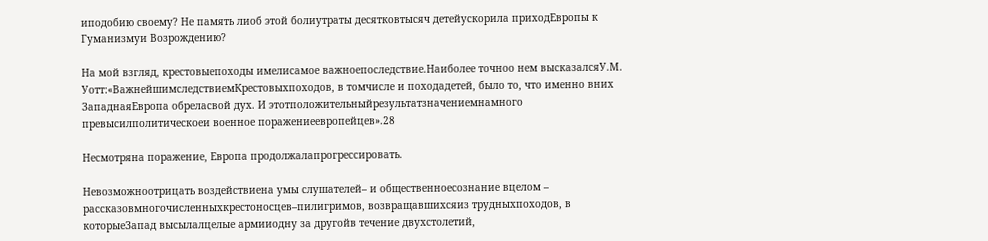иподобию своему? Не память лиоб этой болиутраты десятковтысяч детейускорила приходЕвропы к Гуманизмуи Возрождению?

На мой взгляд, крестовыепоходы имелисамое важноепоследствие.Наиболее точноо нем высказалсяУ.М. Уотт:«ВажнейшимследствиемКрестовыхпоходов, в томчисле и походадетей, было то, что именно вних ЗападнаяЕвропа обреласвой дух. И этотположительныйрезультатзначениемнамного превысилполитическоеи военное поражениеевропейцев».28

Несмотряна поражение, Европа продолжалапрогрессировать.

Невозможноотрицать воздействиена умы слушателей– и общественноесознание вцелом – рассказовмногочисленныхкрестоносцев–пилигримов, возвращавшихсяиз трудныхпоходов, в которыеЗапад высылалцелые армииодну за другойв течение двухстолетий,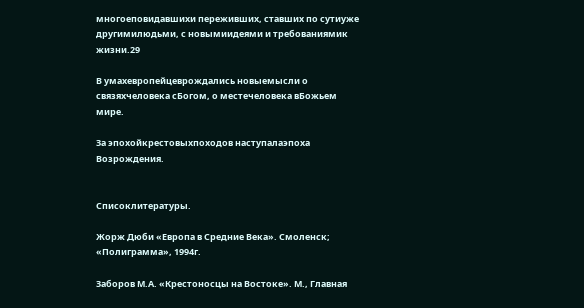многоеповидавшихи переживших, ставших по сутиуже другимилюдьми, с новымиидеями и требованиямик жизни.29

В умахевропейцеврождались новыемысли о связяхчеловека сБогом, о местечеловека вБожьем мире.

За эпохойкрестовыхпоходов наступалаэпоха Возрождения.


Списоклитературы.

Жорж Дюби «Европа в Средние Века». Смоленск; «Полиграмма», 1994г.

Заборов М.А. «Крестоносцы на Востоке». М., Главная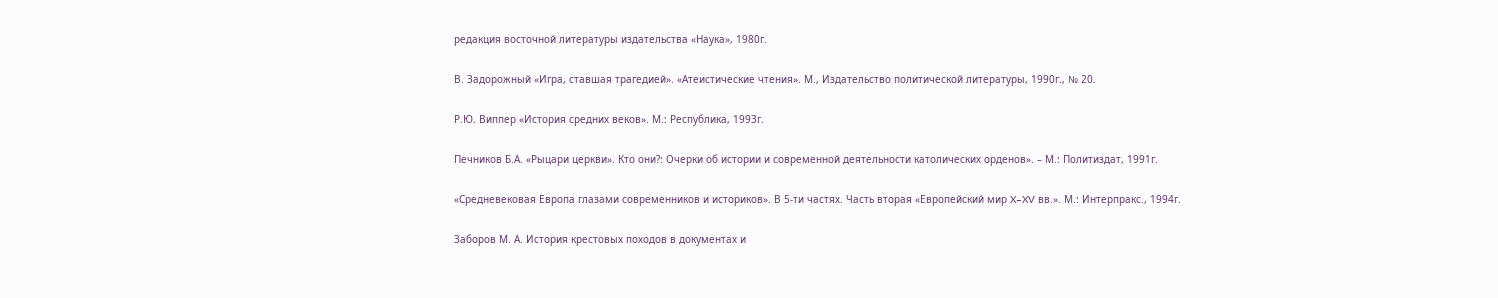редакция восточной литературы издательства «Наука», 1980г.

В. Задорожный «Игра, ставшая трагедией». «Атеистические чтения». М., Издательство политической литературы, 1990г., № 20.

Р.Ю. Виппер «История средних веков». М.: Республика, 1993г.

Печников Б.А. «Рыцари церкви». Кто они?: Очерки об истории и современной деятельности католических орденов». – М.: Политиздат, 1991г.

«Средневековая Европа глазами современников и историков». В 5-ти частях. Часть вторая «Европейский мир X–XV вв.». М.: Интерпракс., 1994г.

Заборов М. А. История крестовых походов в документах и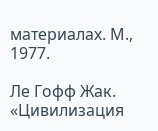материалах. М., 1977.

Ле Гофф Жак. «Цивилизация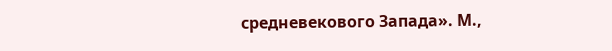средневекового Запада». М.,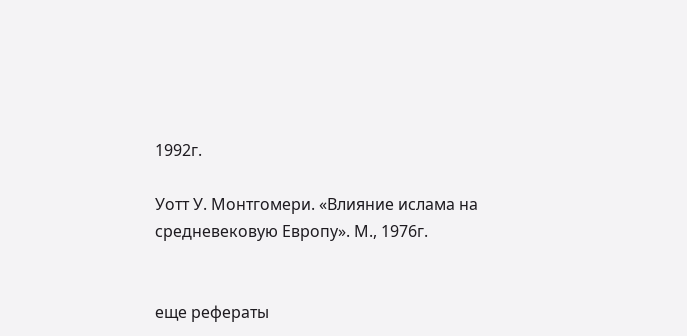1992г.

Уотт У. Монтгомери. «Влияние ислама на средневековую Европу». М., 1976г.


еще рефераты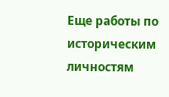Еще работы по историческим личностям